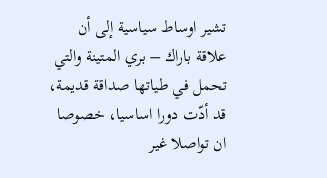تشير اوساط سياسية إلى أن علاقة باراك – بري المتينة والتي تحمل في طياتها صداقة قديمة، قد أدّت دورا اساسيا، خصوصا ان تواصلا غير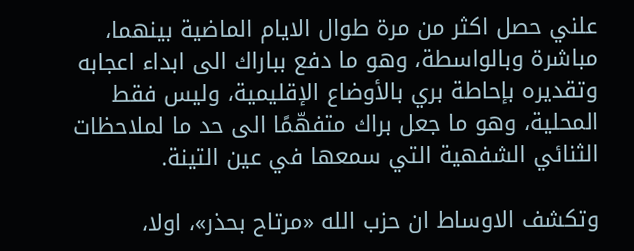علني حصل اكثر من مرة طوال الايام الماضية بينهما، مباشرة وبالواسطة، وهو ما دفع بباراك الى ابداء اعجابه وتقديره بإحاطة بري بالأوضاع الإقليمية، وليس فقط المحلية، وهو ما جعل براك متفهّمًا الى حد ما لملاحظات الثنائي الشفهية التي سمعها في عين التينة.

وتكشف الاوساط ان حزب الله «مرتاح بحذر»، اولا،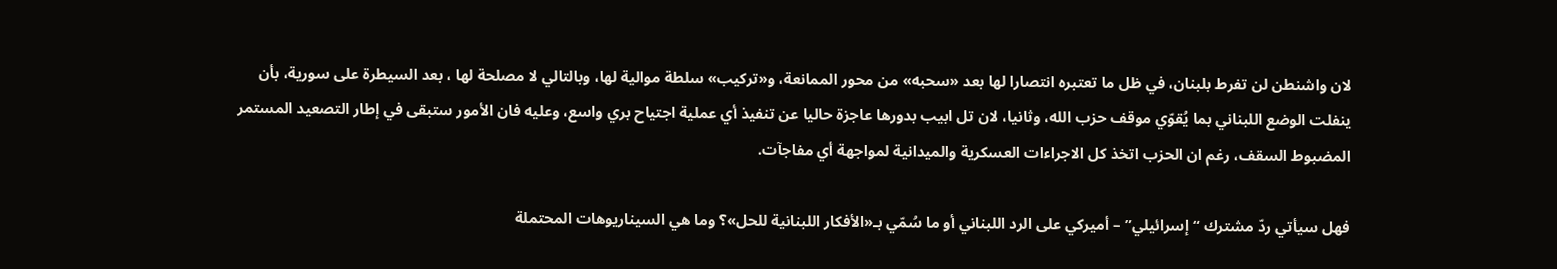لان واشنطن لن تفرط بلبنان، في ظل ما تعتبره انتصارا لها بعد «سحبه» من محور الممانعة، و«تركيب» سلطة موالية لها، وبالتالي لا مصلحة لها ، بعد السيطرة على سورية، بأن ينفلت الوضع اللبناني بما يُقوّي موقف حزب الله، وثانيا، لان تل ابيب بدورها عاجزة حاليا عن تنفيذ أي عملية اجتياح بري واسع، وعليه فان الأمور ستبقى في إطار التصعيد المستمر المضبوط السقف، رغم ان الحزب اتخذ كل الاجراءات العسكرية والميدانية لمواجهة أي مفاجآت.

فهل سيأتي ردّ مشترك “إسرائيلي” – أميركي على الرد اللبناني أو ما سُمّي بـ«الأفكار اللبنانية للحل»؟ وما هي السيناريوهات المحتملة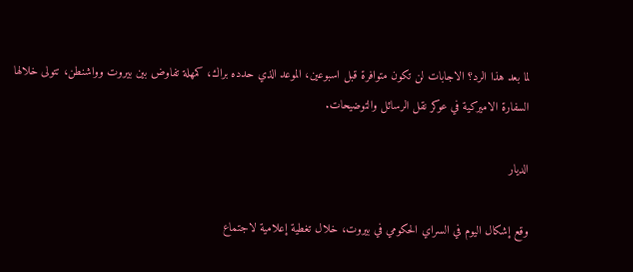لما بعد هذا الرد؟ الاجابات لن تكون متوافرة قبل اسبوعين، الموعد الذي حدده براك، كمهلة تفاوض بين بيروت وواشنطن، تتولى خلالها السفارة الاميركية في عوكر نقل الرسائل والتوضيحات.

الديار

وقع إشكال اليوم في السراي الحكومي في بيروت، خلال تغطية إعلامية لاجتماع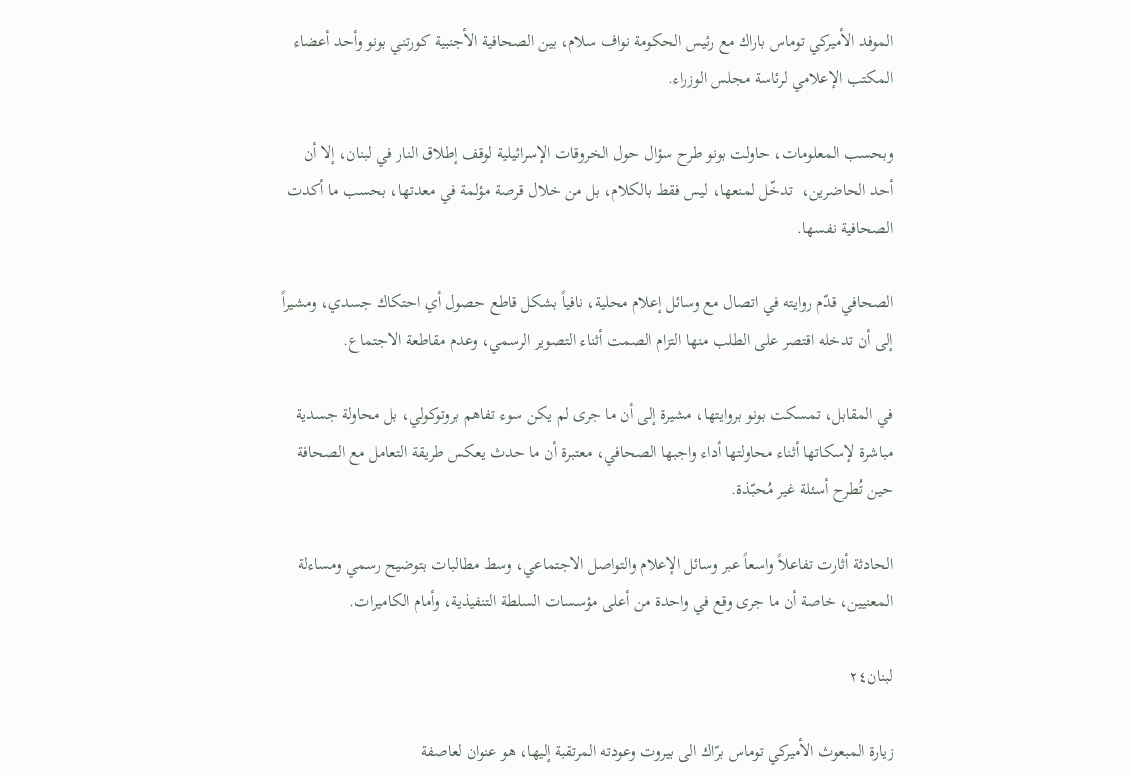الموفد الأميركي توماس باراك مع رئيس الحكومة نواف سلام، بين الصحافية الأجنبية كورتني بونو وأحد أعضاء المكتب الإعلامي لرئاسة مجلس الوزراء.

وبحسب المعلومات، حاولت بونو طرح سؤال حول الخروقات الإسرائيلية لوقف إطلاق النار في لبنان، إلا أن أحد الحاضرين،  تدخّل لمنعها، ليس فقط بالكلام، بل من خلال قرصة مؤلمة في معدتها، بحسب ما أكدت الصحافية نفسها.

الصحافي قدّم روايته في اتصال مع وسائل إعلام محلية، نافياً بشكل قاطع حصول أي احتكاك جسدي، ومشيراً إلى أن تدخله اقتصر على الطلب منها التزام الصمت أثناء التصوير الرسمي، وعدم مقاطعة الاجتماع.

في المقابل، تمسكت بونو بروايتها، مشيرة إلى أن ما جرى لم يكن سوء تفاهم بروتوكولي، بل محاولة جسدية مباشرة لإسكاتها أثناء محاولتها أداء واجبها الصحافي، معتبرة أن ما حدث يعكس طريقة التعامل مع الصحافة حين تُطرح أسئلة غير مُحبّذة.

الحادثة أثارت تفاعلاً واسعاً عبر وسائل الإعلام والتواصل الاجتماعي، وسط مطالبات بتوضيح رسمي ومساءلة المعنيين، خاصة أن ما جرى وقع في واحدة من أعلى مؤسسات السلطة التنفيذية، وأمام الكاميرات.

لبنان٢٤

زيارة المبعوث الأميركي توماس برّاك الى بيروت وعودته المرتقبة إليها، هو عنوان لعاصفة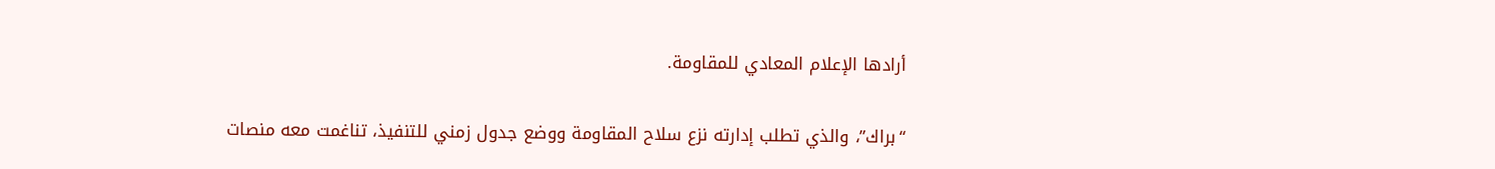أرادها الإعلام المعادي للمقاومة.

“براك”، والذي تطلب إدارته نزع سلاح المقاومة ووضع جدول زمني للتنفيذ، تناغمت معه منصات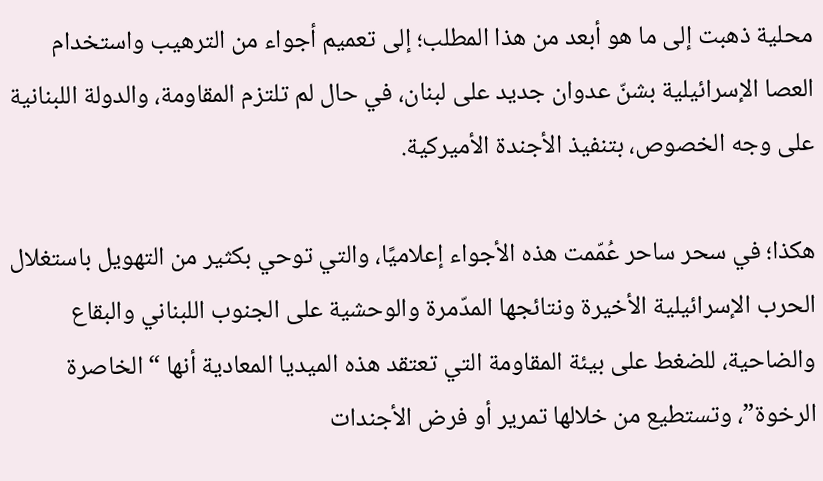محلية ذهبت إلى ما هو أبعد من هذا المطلب؛ إلى تعميم أجواء من الترهيب واستخدام العصا الإسرائيلية بشنّ عدوان جديد على لبنان، في حال لم تلتزم المقاومة، والدولة اللبنانية على وجه الخصوص، بتنفيذ الأجندة الأميركية.

هكذا؛ في سحر ساحر عُمّمت هذه الأجواء إعلاميًا، والتي توحي بكثير من التهويل باستغلال الحرب الإسرائيلية الأخيرة ونتائجها المدّمرة والوحشية على الجنوب اللبناني والبقاع والضاحية، للضغط على بيئة المقاومة التي تعتقد هذه الميديا المعادية أنها “الخاصرة الرخوة”، وتستطيع من خلالها تمرير أو فرض الأجندات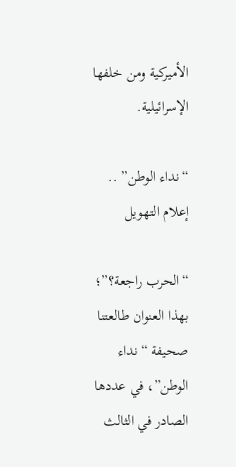الأميركية ومن خلفها الإسرائيلية.

“نداء الوطن” .. إعلام التهويل

“الحرب راجعة؟”؛ بهذا العنوان طالعتنا صحيفة “نداء الوطن”، في عددها الصادر في الثالث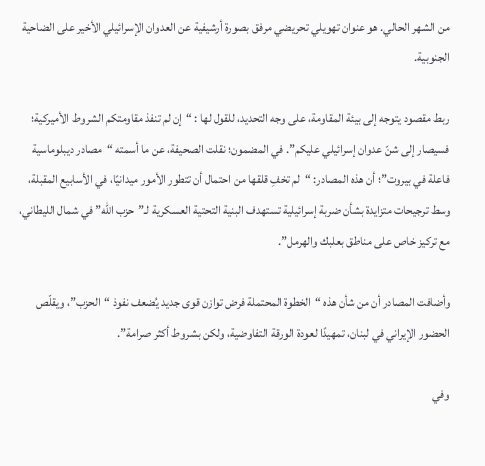من الشهر الحالي. هو عنوان تهويلي تحريضي مرفق بصورة أرشيفية عن العدوان الإسرائيلي الأخير على الضاحية الجنوبية.

ربط مقصود يتوجه إلى بيئة المقاومة، على وجه التحديد، للقول لها : “إن لم تنفذ مقاومتكم الشروط الأميركية؛ فسيصار إلى شنّ عدوان إسرائيلي عليكم”. في المضمون؛ نقلت الصحيفة، عن ما أسمته “مصادر ديبلوماسية فاعلة في بيروت”؛ أن هذه المصادر: “لم تخفِ قلقها من احتمال أن تتطور الأمور ميدانيًا، في الأسابيع المقبلة، وسط ترجيحات متزايدة بشأن ضربة إسرائيلية تستهدف البنية التحتية العسكرية لـ”حزب الله” في شمال الليطاني، مع تركيز خاص على مناطق بعلبك والهرمل”.

وأضافت المصادر أن من شأن هذه “الخطوة المحتملة فرض توازن قوى جديد يُضعف نفوذ “الحزب”، ويقلّص الحضور الإيراني في لبنان، تمهيدًا لعودة الورقة التفاوضية، ولكن بشروط أكثر صرامة”.

وفي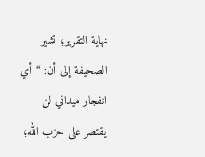نهاية التقرير؛ تشير الصحيفة إلى أن: “أي انفجار ميداني لن يقتصر على حزب الله؛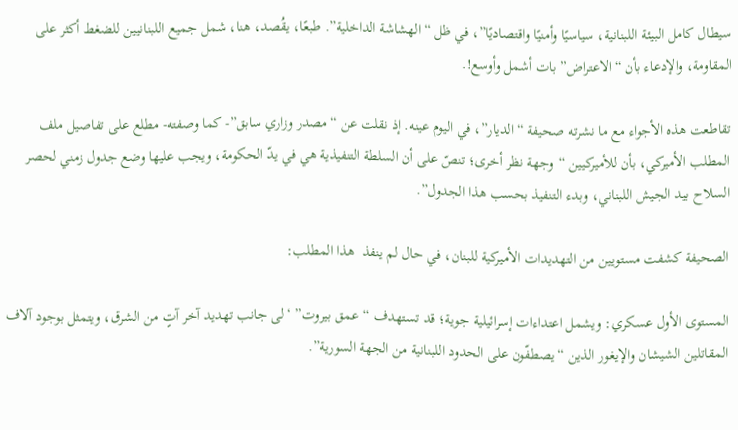سيطال كامل البيئة اللبنانية، سياسيًا وأمنيًا واقتصاديًا”، في ظل “الهشاشة الداخلية”. طبعًا، يقُصد، هنا، شمل جميع اللبنانيين للضغط أكثر على المقاومة، والإدعاء بأن “الاعتراض” بات أشمل وأوسع!.

تقاطعت هذه الأجواء مع ما نشرته صحيفة “الديار”، في اليوم عينه. إذ نقلت عن “مصدر وزاري سابق”- كما وصفته- مطلع على تفاصيل ملف المطلب الأميركي، بأن للأميركيين “وجهة نظر أخرى؛ تنصّ على أن السلطة التنفيذية هي في يدّ الحكومة، ويجب عليها وضع جدول زمني لحصر السلاح بيد الجيش اللبناني، وبدء التنفيذ بحسب هذا الجدول”.

الصحيفة كشفت مستويين من التهديدات الأميركية للبنان، في حال لم ينفذ  هذا المطلب:

المستوى الأول عسكري: ويشمل اعتداءات إسرائيلية جوية؛ قد تستهدف “عمق بيروت” ‘لى جانب تهديد آخر آتٍ من الشرق، ويتمثل بوجود آلاف المقاتلين الشيشان والإيغور الذين “يصطفّون على الحدود اللبنانية من الجهة السورية”.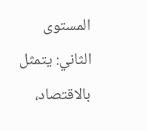المستوى الثاني: يتمثل بالاقتصاد،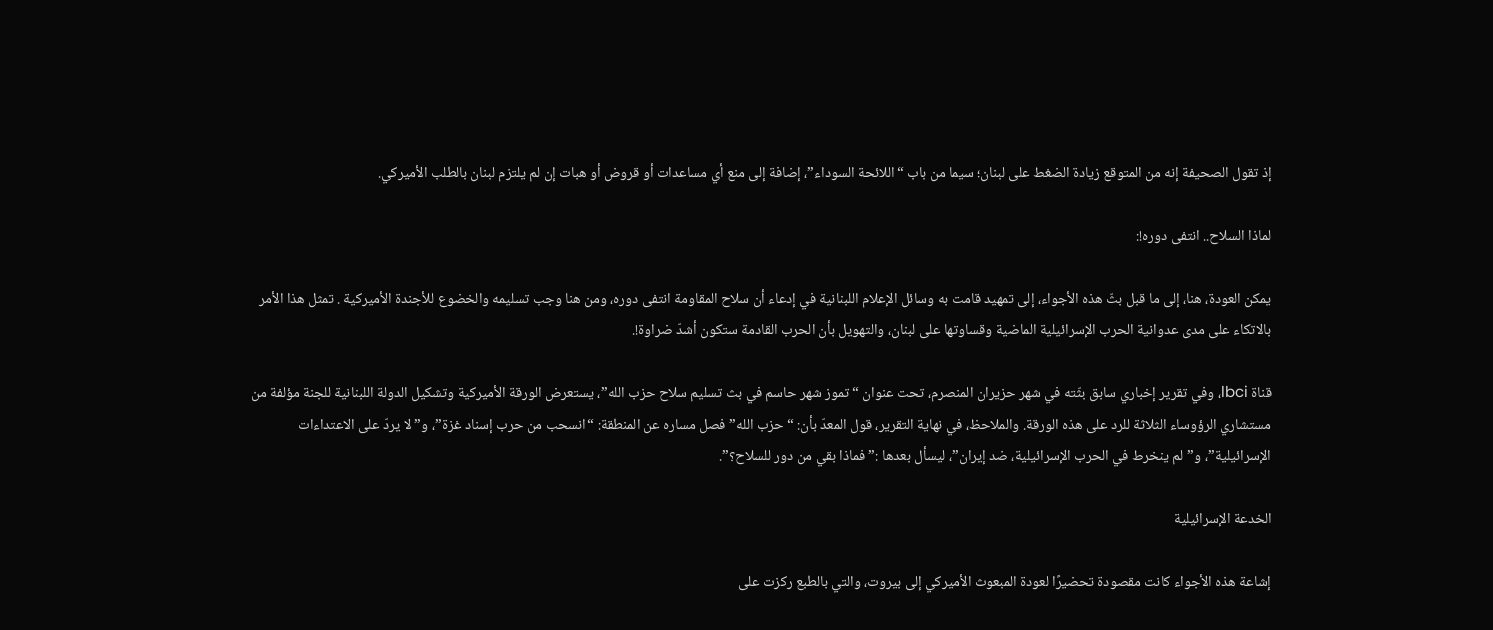إذ تقول الصحيفة إنه من المتوقع زيادة الضغط على لبنان؛ سيما من باب “اللائحة السوداء”، إضافة إلى منع أي مساعدات أو قروض أو هبات إن لم يلتزم لبنان بالطلب الأميركي.

لماذا السلاح.. انتفى دوره!:

يمكن العودة، هنا، إلى ما قبل بثّ هذه الأجواء، إلى تمهيد قامت به وسائل الإعلام اللبنانية في إدعاء أن سلاح المقاومة انتفى دوره، ومن هنا وجب تسليمه والخضوع للأجندة الأميركية . تمثل هذا الأمر بالاتكاء على مدى عدوانية الحرب الإسرائيلية الماضية وقساوتها على لبنان، والتهويل بأن الحرب القادمة ستكون أشدّ ضراوة!.

قناة lbci، وفي تقرير إخباري سابق بثّته في شهر حزيران المنصرم، تحت عنوان “تموز شهر حاسم في بث تسليم سلاح حزب الله”، يستعرض الورقة الأميركية وتشكيل الدولة اللبنانية للجنة مؤلفة من مستشاري الرؤوساء الثلاثة للرد على هذه الورقة. والملاحظ، في نهاية التقرير، قول المعدّ بأن: “حزب الله” فصل مساره عن المنطقة: “انسحب من حرب إسناد غزة”، و”لا يردّ على الاعتداءات الإسرائيلية”، و”لم ينخرط في الحرب الإسرائيلية، ضد إيران”، ليسأل بعدها :” فماذا بقي من دور للسلاح؟”.

الخدعة الإسرائيلية

إشاعة هذه الأجواء كانت مقصودة تحضيرًا لعودة المبعوث الأميركي إلى بيروت، والتي بالطبع ركزت على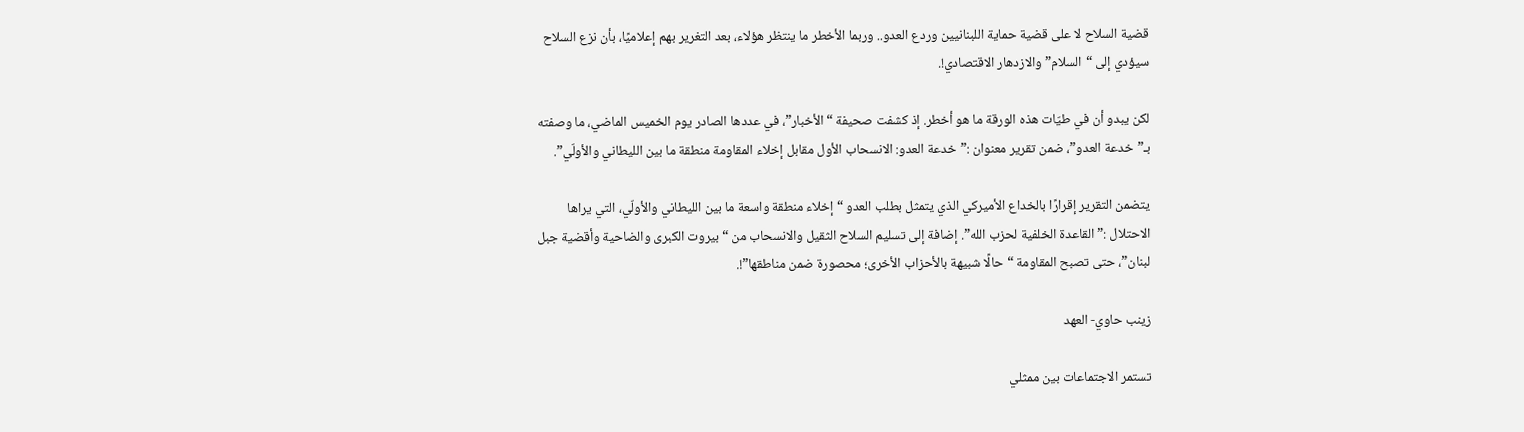قضية السلاح لا على قضية حماية اللبنانيين وردع العدو.. وربما الأخطر ما ينتظر هؤلاء، بعد التغرير بهم إعلاميًا، بأن نزع السلاح سيؤدي إلى “السلام” والازدهار الاقتصادي!.

لكن يبدو أن في طيّات هذه الورقة ما هو أخطر. إذ كشفت صحيفة “الأخبار”، في عددها الصادر يوم الخميس الماضي، ما وصفته بـ”خدعة العدو”، ضمن تقرير معنوان :”خدعة العدو: الانسحاب الأول مقابل إخلاء المقاومة منطقة ما بين الليطاني والأولّي”.

يتضمن التقرير إقرارًا بالخداع الأميركي الذي يتمثل بطلب العدو “إخلاء منطقة واسعة ما بين الليطاني والأولّي، التي يراها الاحتلال :” القاعدة الخلفية لحزب الله”. إضافة إلى تسليم السلاح الثقيل والانسحاب من “بيروت الكبرى والضاحية وأقضية جبل لبنان”، حتى تصبح المقاومة “حالًا شبيهة بالأحزاب الأخرى؛ محصورة ضمن مناطقها”!.

زينب حاوي- العهد

تستمر الاجتماعات بين ممثلي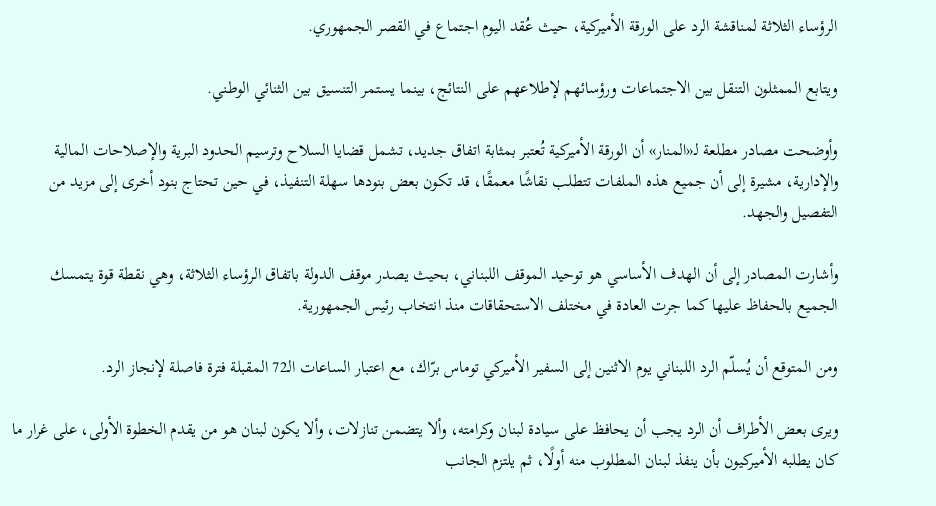الرؤساء الثلاثة لمناقشة الرد على الورقة الأميركية، حيث عُقد اليوم اجتماع في القصر الجمهوري.

ويتابع الممثلون التنقل بين الاجتماعات ورؤسائهم لإطلاعهم على النتائج، بينما يستمر التنسيق بين الثنائي الوطني.

وأوضحت مصادر مطلعة لـ«المنار» أن الورقة الأميركية تُعتبر بمثابة اتفاق جديد، تشمل قضايا السلاح وترسيم الحدود البرية والإصلاحات المالية والإدارية، مشيرة إلى أن جميع هذه الملفات تتطلب نقاشًا معمقًا، قد تكون بعض بنودها سهلة التنفيذ، في حين تحتاج بنود أخرى إلى مزيد من التفصيل والجهد.

وأشارت المصادر إلى أن الهدف الأساسي هو توحيد الموقف اللبناني، بحيث يصدر موقف الدولة باتفاق الرؤساء الثلاثة، وهي نقطة قوة يتمسك الجميع بالحفاظ عليها كما جرت العادة في مختلف الاستحقاقات منذ انتخاب رئيس الجمهورية.

ومن المتوقع أن يُسلّم الرد اللبناني يوم الاثنين إلى السفير الأميركي توماس برّاك، مع اعتبار الساعات الـ72 المقبلة فترة فاصلة لإنجاز الرد.

ويرى بعض الأطراف أن الرد يجب أن يحافظ على سيادة لبنان وكرامته، وألا يتضمن تنازلات، وألا يكون لبنان هو من يقدم الخطوة الأولى، على غرار ما كان يطلبه الأميركيون بأن ينفذ لبنان المطلوب منه أولًا، ثم يلتزم الجانب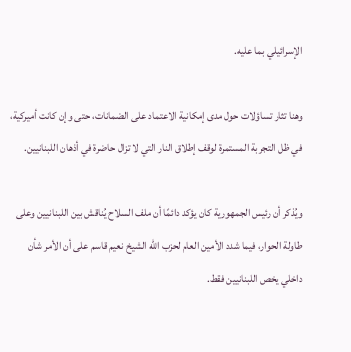الإسرائيلي بما عليه.

وهنا تثار تساؤلات حول مدى إمكانية الاعتماد على الضمانات، حتى وإن كانت أميركية، في ظل التجربة المستمرة لوقف إطلاق النار التي لا تزال حاضرة في أذهان اللبنانيين.

ويُذكر أن رئيس الجمهورية كان يؤكد دائمًا أن ملف السلاح يُناقش بين اللبنانيين وعلى طاولة الحوار، فيما شدد الأمين العام لحزب الله الشيخ نعيم قاسم على أن الأمر شأن داخلي يخص اللبنانيين فقط.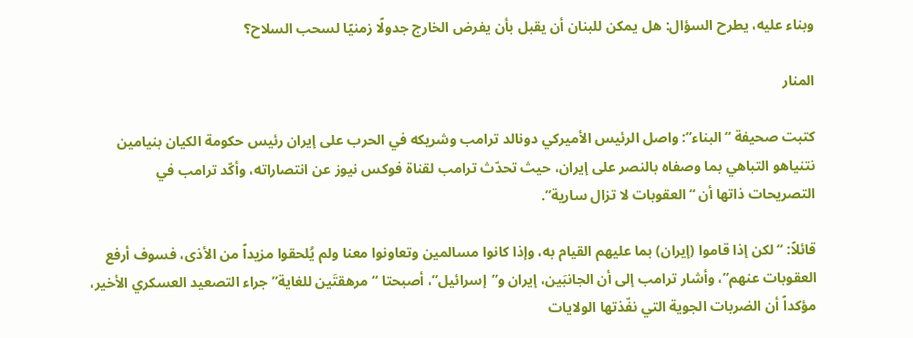وبناء عليه، يطرح السؤال: هل يمكن للبنان أن يقبل بأن يفرض الخارج جدولًا زمنيًا لسحب السلاح؟

المنار

كتبت صحيفة “البناء”: واصل الرئيس الأميركي دونالد ترامب وشريكه في الحرب على إيران رئيس حكومة الكيان بنيامين نتنياهو التباهي بما وصفاه بالنصر على إيران، حيث تحدّث ترامب لقناة فوكس نيوز عن انتصاراته، وأكّد ترامب في التصريحات ذاتها أن “العقوبات لا تزال سارية”.

قائلاً: “لكن إذا قاموا (إيران) بما عليهم القيام به، وإذا كانوا مسالمين وتعاونوا معنا ولم يُلحقوا مزيداً من الأذى، فسوف أرفع العقوبات عنهم”، وأشار ترامب إلى أن الجانبَين، إيران و”إسرائيل”، أصبحتا “مرهقتَين للغاية” جراء التصعيد العسكري الأخير، مؤكداً أن الضربات الجوية التي نفّذتها الولايات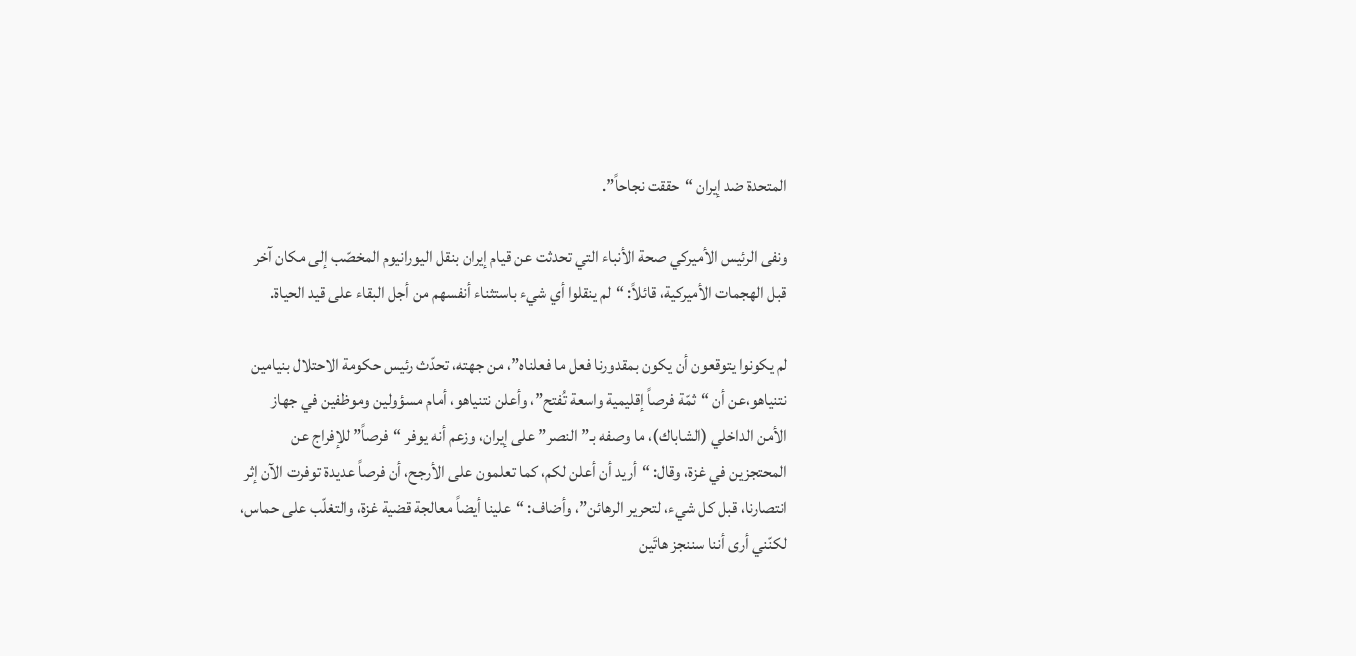المتحدة ضد إيران “حققت نجاحاً”.

ونفى الرئيس الأميركي صحة الأنباء التي تحدثت عن قيام إيران بنقل اليورانيوم المخصّب إلى مكان آخر قبل الهجمات الأميركية، قائلاً: “لم ينقلوا أي شيء باستثناء أنفسهم من أجل البقاء على قيد الحياة.

لم يكونوا يتوقعون أن يكون بمقدورنا فعل ما فعلناه”، من جهته، تحدّث رئيس حكومة الاحتلال بنيامين نتنياهو،عن أن “ثمّة فرصاً إقليمية واسعة تُفتح”، وأعلن نتنياهو، أمام مسؤولين وموظفين في جهاز الأمن الداخلي (الشاباك)، ما وصفه بـ”النصر” على إيران، وزعم أنه يوفر “فرصاً” للإفراج عن المحتجزين في غزة، وقال: “أريد أن أعلن لكم، كما تعلمون على الأرجح، أن فرصاً عديدة توفرت الآن إثر انتصارنا، قبل كل شيء، لتحرير الرهائن”، وأضاف: “علينا أيضاً معالجة قضية غزة، والتغلّب على حماس، لكنّني أرى أننا سننجز هاتَين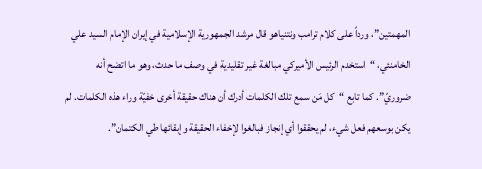المهمتين”، ورداً على كلام ترامب ونتنياهو قال مرشد الجمهورية الإسلامية في إيران الإمام السيد علي الخامنئي، “استخدم الرئيس الأميركي مبالغة غير تقليدية في وصف ما حدث، وهو ما اتضح أنه ضروريّ”. كما تابع “كل مَن سمع تلك الكلمات أدرك أن هناك حقيقة أخرى خفيّة وراء هذه الكلمات. لم يكن بوسعهم فعل شيء، لم يحققوا أي إنجاز فبالغوا لإخفاء الحقيقة وإبقائها طي الكتمان”.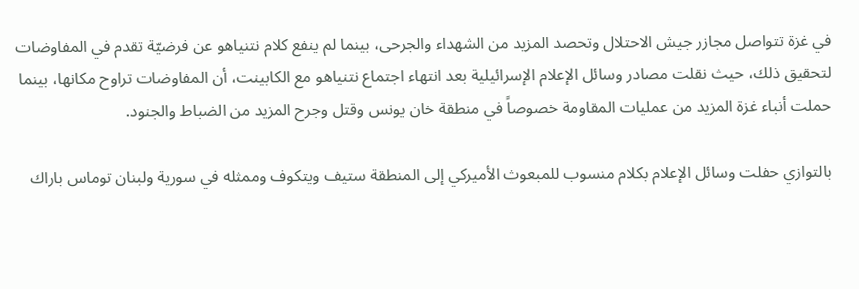في غزة تتواصل مجازر جيش الاحتلال وتحصد المزيد من الشهداء والجرحى، بينما لم ينفع كلام نتنياهو عن فرضيّة تقدم في المفاوضات لتحقيق ذلك، حيث نقلت مصادر وسائل الإعلام الإسرائيلية بعد انتهاء اجتماع نتنياهو مع الكابينت، أن المفاوضات تراوح مكانها، بينما حملت أنباء غزة المزيد من عمليات المقاومة خصوصاً في منطقة خان يونس وقتل وجرح المزيد من الضباط والجنود.

بالتوازي حفلت وسائل الإعلام بكلام منسوب للمبعوث الأميركي إلى المنطقة ستيف ويتكوف وممثله في سورية ولبنان توماس باراك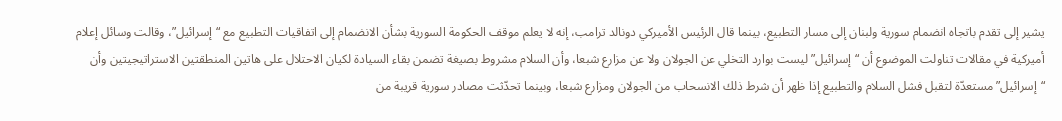يشير إلى تقدم باتجاه انضمام سورية ولبنان إلى مسار التطبيع، بينما قال الرئيس الأميركي دونالد ترامب، إنه لا يعلم موقف الحكومة السورية بشأن الانضمام إلى اتفاقيات التطبيع مع “إسرائيل”، وقالت وسائل إعلام أميركية في مقالات تناولت الموضوع أن “إسرائيل” ليست بوارد التخلي عن الجولان ولا عن مزارع شبعا، وأن السلام مشروط بصيغة تضمن بقاء السيادة لكيان الاحتلال على هاتين المنطقتين الاستراتيجيتين وأن “إسرائيل” مستعدّة لتقبل فشل السلام والتطبيع إذا ظهر أن شرط ذلك الانسحاب من الجولان ومزارع شبعا، وبينما تحدّثت مصادر سورية قريبة من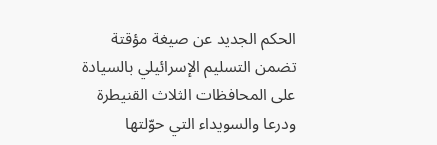الحكم الجديد عن صيغة مؤقتة تضمن التسليم الإسرائيلي بالسيادة على المحافظات الثلاث القنيطرة ودرعا والسويداء التي حوّلتها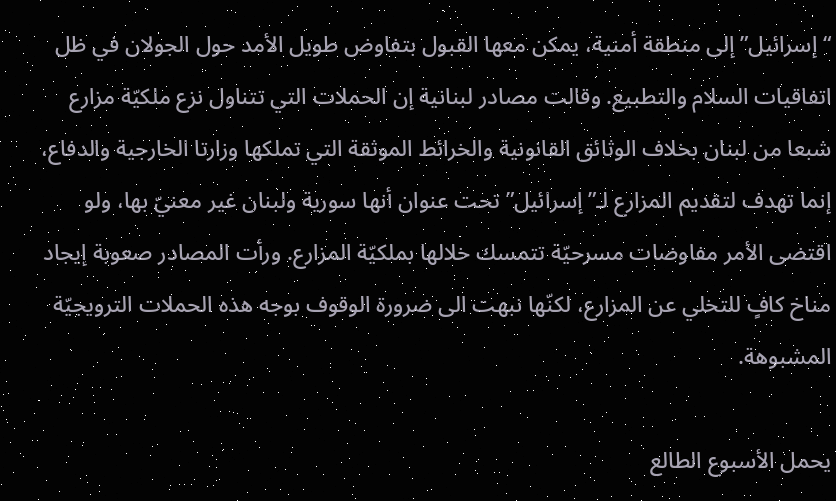“إسرائيل” إلى منطقة أمنية، يمكن معها القبول بتفاوض طويل الأمد حول الجولان في ظل اتفاقيات السلام والتطبيع. وقالت مصادر لبنانية إن الحملات التي تتناول نزع ملكيّة مزارع شبعا من لبنان بخلاف الوثائق القانونية والخرائط الموثقة التي تملكها وزارتا الخارجية والدفاع، إنما تهدف لتقديم المزارع لـ”إسرائيل” تحت عنوان أنها سورية ولبنان غير معنيّ بها، ولو اقتضى الأمر مفاوضات مسرحيّة تتمسك خلالها بملكيّة المزارع. ورأت المصادر صعوبة إيجاد مناخ كافٍ للتخلي عن المزارع، لكنّها نبهت الى ضرورة الوقوف بوجه هذه الحملات الترويجيّة المشبوهة.

يحمل الأسبوع الطالع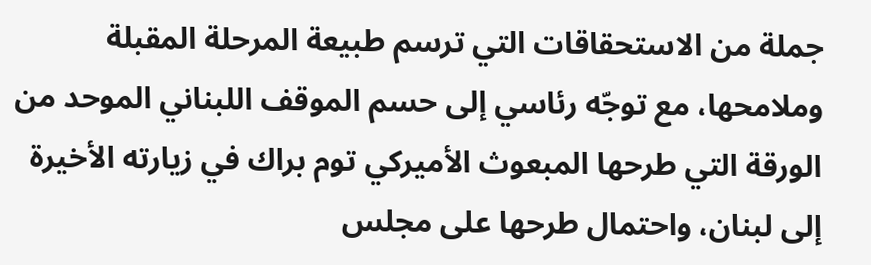جملة من الاستحقاقات التي ترسم طبيعة المرحلة المقبلة وملامحها، مع توجّه رئاسي إلى حسم الموقف اللبناني الموحد من الورقة التي طرحها المبعوث الأميركي توم براك في زيارته الأخيرة إلى لبنان، واحتمال طرحها على مجلس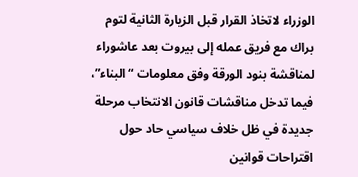الوزراء لاتخاذ القرار قبل الزيارة الثانية لتوم براك مع فريق عمله إلى بيروت بعد عاشوراء لمناقشة بنود الورقة وفق معلومات “البناء”، فيما تدخل مناقشات قانون الانتخاب مرحلة جديدة في ظل خلاف سياسي حاد حول اقتراحات قوانين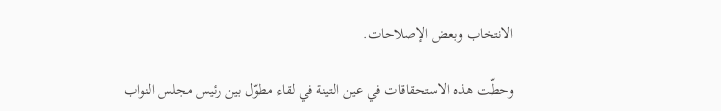الانتخاب وبعض الإصلاحات.

وحطّت هذه الاستحقاقات في عين التينة في لقاء مطوّل بين رئيس مجلس النواب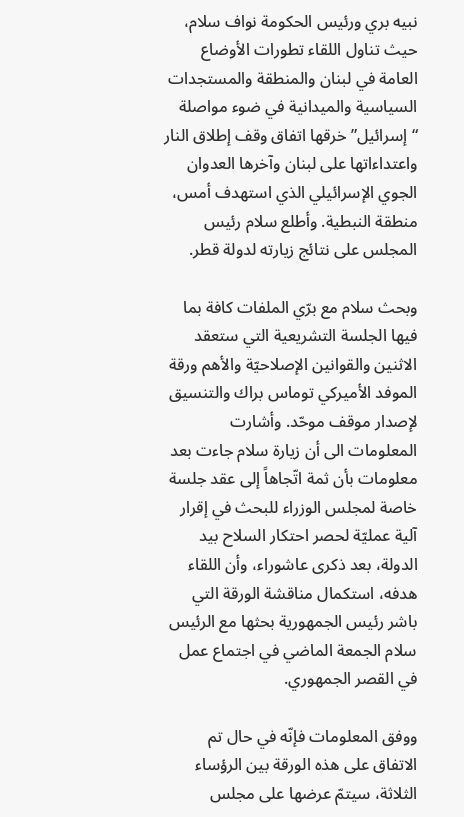نبيه بري ورئيس الحكومة نواف سلام، حيث تناول اللقاء تطورات الأوضاع العامة في لبنان والمنطقة والمستجدات السياسية والميدانية في ضوء مواصلة “إسرائيل” خرقها اتفاق وقف إطلاق النار واعتداءاتها على لبنان وآخرها العدوان الجوي الإسرائيلي الذي استهدف أمس، منطقة النبطية. وأطلع سلام رئيس المجلس على نتائج زيارته لدولة قطر.

وبحث سلام مع برّي الملفات كافة بما فيها الجلسة التشريعية التي ستعقد الاثنين والقوانين الإصلاحيّة والأهم ورقة الموفد الأميركي توماس براك والتنسيق لإصدار موقف موحّد. وأشارت المعلومات الى أن زيارة سلام جاءت بعد معلومات بأن ثمة اتّجاهاً إلى عقد جلسة خاصة لمجلس الوزراء للبحث في إقرار آلية عمليّة لحصر احتكار السلاح بيد الدولة، بعد ذكرى عاشوراء، وأن اللقاء هدفه، استكمال مناقشة الورقة التي باشر رئيس الجمهورية بحثها مع الرئيس سلام الجمعة الماضي في اجتماع عمل في القصر الجمهوري.

ووفق المعلومات فإنّه في حال تم الاتفاق على هذه الورقة بين الرؤساء الثلاثة، سيتمّ عرضها على مجلس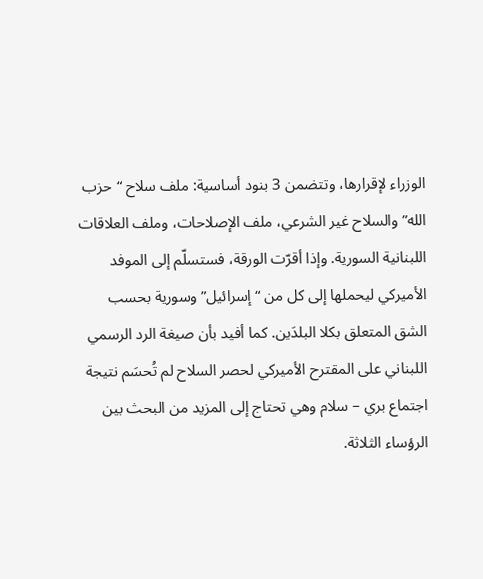الوزراء لإقرارها، وتتضمن 3 بنود أساسية: ملف سلاح “حزب الله” والسلاح غير الشرعي، ملف الإصلاحات، وملف العلاقات اللبنانية السورية. وإذا أقرّت الورقة، فستسلّم إلى الموفد الأميركي ليحملها إلى كل من “إسرائيل” وسورية بحسب الشق المتعلق بكلا البلدَين. كما أفيد بأن صيغة الرد الرسمي اللبناني على المقترح الأميركي لحصر السلاح لم تُحسَم نتيجة اجتماع بري – سلام وهي تحتاج إلى المزيد من البحث بين الرؤساء الثلاثة.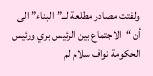ولفتت مصادر مطلعة لــ”البناء” الى أن “الاجتماع بين الرئيس بري ورئيس الحكومة نواف سلام لم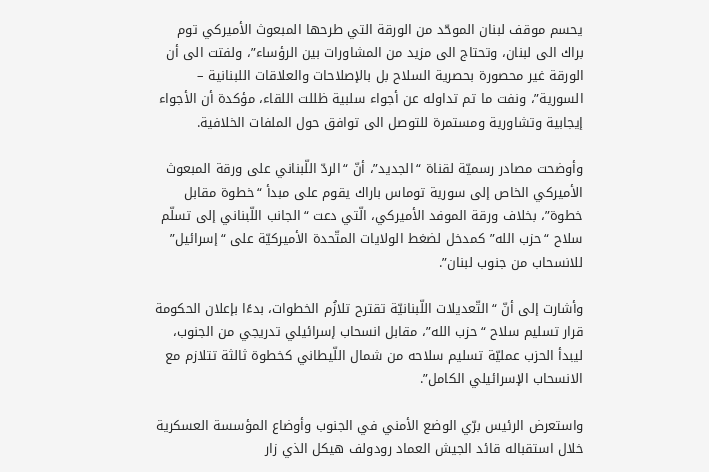يحسم موقف لبنان الموحّد من الورقة التي طرحها المبعوث الأميركي توم براك الى لبنان، وتحتاج الى مزيد من المشاورات بين الرؤساء”، ولفتت الى أن الورقة غير محصورة بحصرية السلاح بل بالإصلاحات والعلاقات اللبنانية – السورية”، ونفت ما تم تداوله عن أجواء سلبية ظللت اللقاء، مؤكدة أن الأجواء إيجابية وتشاورية ومستمرة للتوصل الى توافق حول الملفات الخلافية.

وأوضحت مصادر رسميّة لقناة “الجديد”، أنّ “الردّ اللّبناني على ورقة المبعوث الأميركي الخاص إلى سورية توماس باراك يقوم على مبدأ “خطوة مقابل خطوة”، بخلاف ورقة الموفد الأميركي، الّتي دعت “الجانب اللّبناني إلى تسلّم سلاح “حزب الله” كمدخل لضغط الولايات المتّحدة الأميركيّة على “إسرائيل” للانسحاب من جنوب لبنان”.

وأشارت إلى أنّ “التّعديلات اللّبنانيّة تقترح تلازُم الخطوات، بدءًا بإعلان الحكومة قرار تسليم سلاح “حزب الله”، مقابل انسحاب إسرائيلي تدريجي من الجنوب، ليبدأ الحزب عمليّة تسليم سلاحه من شمال اللّيطاني كخطوة ثالثة تتلازم مع الانسحاب الإسرائيلي الكامل”.

واستعرض الرئيس برّي الوضع الأمني في الجنوب وأوضاع المؤسسة العسكرية خلال استقباله قائد الجيش العماد رودولف هيكل الذي زار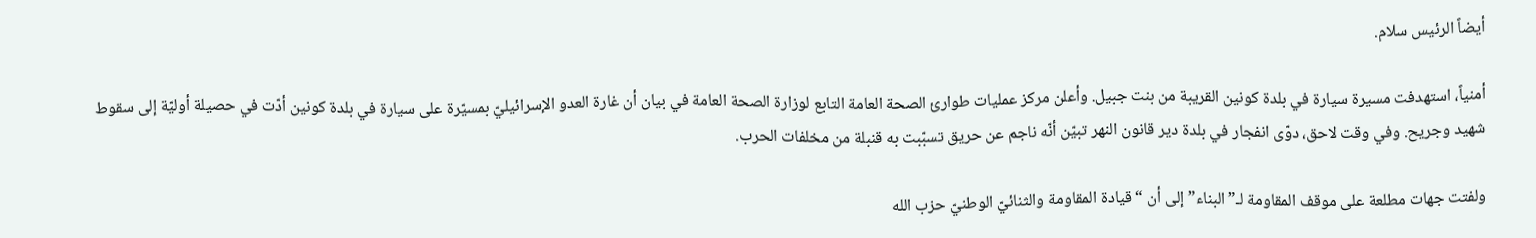أيضاً الرئيس سلام.

أمنياً، استهدفت مسيرة سيارة في بلدة كونين القريبة من بنت جبيل. وأعلن مركز عمليات طوارئ الصحة العامة التابع لوزارة الصحة العامة في بيان أن غارة العدو الإسرائيليّ بمسيّرة على سيارة في بلدة كونين أدّت في حصيلة أوليّة إلى سقوط شهيد وجريح. وفي وقت لاحق، دوّى انفجار في بلدة دير قانون النهر تبيّن أنّه ناجم عن حريق تسبّبت به قنبلة من مخلفات الحرب.

ولفتت جهات مطلعة على موقف المقاومة لـ”البناء” إلى أن “قيادة المقاومة والثنائيّ الوطنيّ حزب الله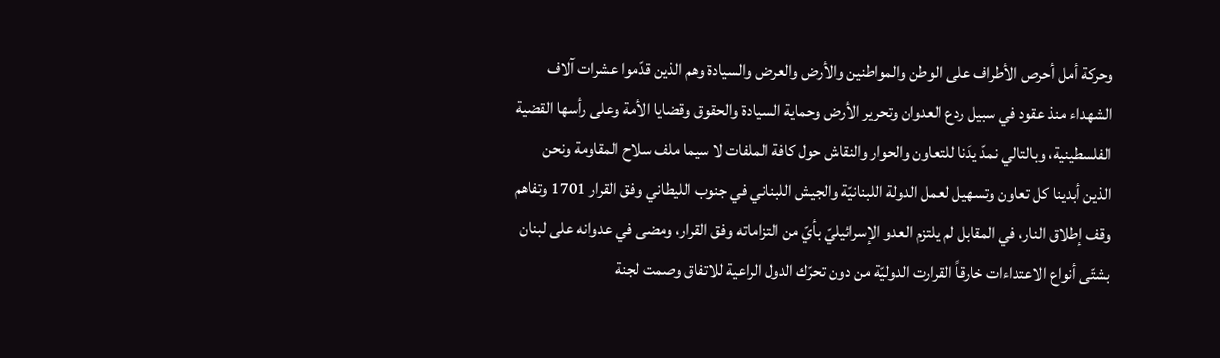وحركة أمل أحرص الأطراف على الوطن والمواطنين والأرض والعرض والسيادة وهم الذين قدّموا عشرات آلاف الشهداء منذ عقود في سبيل ردع العدوان وتحرير الأرض وحماية السيادة والحقوق وقضايا الأمة وعلى رأسها القضية الفلسطينية، وبالتالي نمدّ يدَنا للتعاون والحوار والنقاش حول كافة الملفات لا سيما ملف سلاح المقاومة ونحن الذين أبدينا كل تعاون وتسهيل لعمل الدولة اللبنانيّة والجيش اللبناني في جنوب الليطاني وفق القرار 1701 وتفاهم وقف إطلاق النار، في المقابل لم يلتزم العدو الإسرائيليّ بأيّ من التزاماته وفق القرار، ومضى في عدوانه على لبنان بشتّى أنواع الاعتداءات خارقاً القرارت الدوليّة من دون تحرّك الدول الراعية للاتفاق وصمت لجنة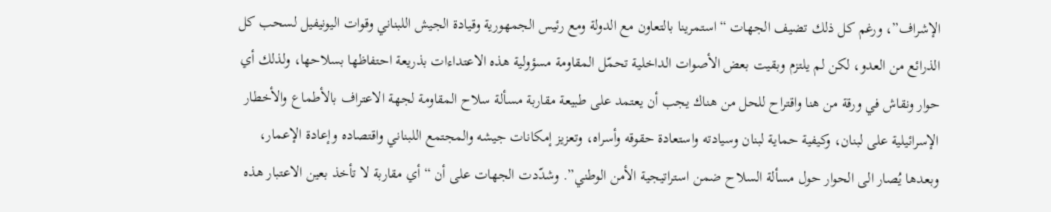الإشراف”، ورغم كل ذلك تضيف الجهات “استمرينا بالتعاون مع الدولة ومع رئيس الجمهورية وقيادة الجيش اللبناني وقوات اليونيفيل لسحب كل الذرائع من العدو، لكن لم يلتزم وبقيت بعض الأصوات الداخلية تحمّل المقاومة مسؤولية هذه الاعتداءات بذريعة احتفاظها بسلاحها، ولذلك أي حوار ونقاش في ورقة من هنا واقتراح للحل من هناك يجب أن يعتمد على طبيعة مقاربة مسألة سلاح المقاومة لجهة الاعتراف بالأطماع والأخطار الإسرائيلية على لبنان، وكيفية حماية لبنان وسيادته واستعادة حقوقه وأسراه، وتعزيز إمكانات جيشه والمجتمع اللبناني واقتصاده وإعادة الإعمار، وبعدها يُصار الى الحوار حول مسألة السلاح ضمن استراتيجية الأمن الوطني”. وشدّدت الجهات على أن “أي مقاربة لا تأخذ بعين الاعتبار هذه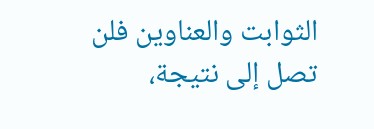الثوابت والعناوين فلن تصل إلى نتيجة،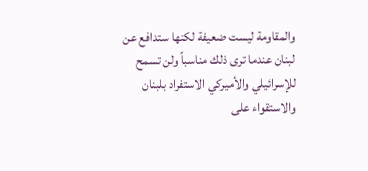والمقاومة ليست ضعيفة لكنها ستدافع عن لبنان عندما ترى ذلك مناسباً ولن تسمح للإسرائيلي والأميركي الاستفراد بلبنان والاستقواء على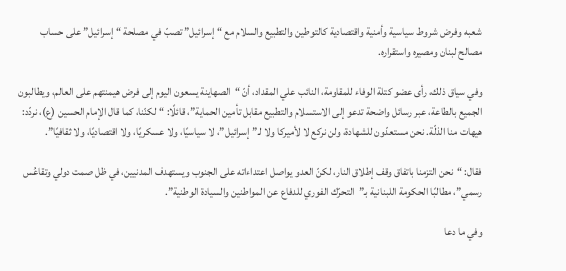شعبه وفرض شروط سياسية وأمنية واقتصادية كالتوطين والتطبيع والسلام مع “إسرائيل” تصبّ في مصلحة “إسرائيل” على حساب مصالح لبنان ومصيره واستقراره.

وفي سياق ذلك، رأى عضو كتلة الوفاء للمقاومة، النائب علي المقداد، أنّ “الصهاينة يسعون اليوم إلى فرض هيمنتهم على العالم، ويطالبون الجميع بالطاعة، عبر رسائل واضحة تدعو إلى الاستسلام والتطبيع مقابل تأمين الحماية”، قائلًا: “لكنّنا، كما قال الإمام الحسين (ع)، نردّد: هيهات منا الذلّة. نحن مستعدّون للشهادة، ولن نركع لا لأميركا ولا لـ”إسرائيل”، لا سياسيًا، ولا عسكريًا، ولا اقتصاديًا، ولا ثقافيًا”.

فقال: “نحن التزمنا باتفاق وقف إطلاق النار، لكنّ العدو يواصل اعتداءاته على الجنوب ويستهدف المدنيين، في ظل صمت دولي وتقاعُس رسمي”، مطالبًا الحكومة اللبنانية بـ”التحرّك الفوري للدفاع عن المواطنين والسيادة الوطنية”.

وفي ما دعا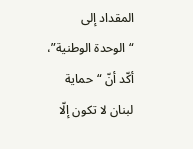المقداد إلى “الوحدة الوطنية”، أكّد أنّ “حماية لبنان لا تكون إلّا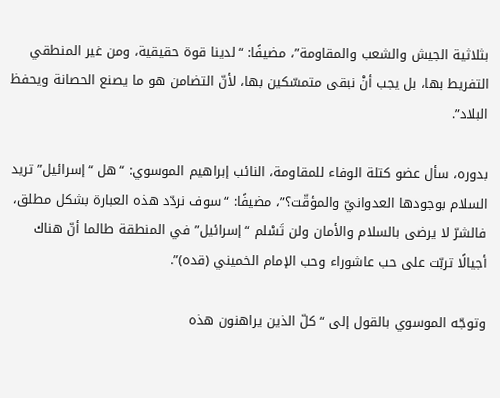بثلاثية الجيش والشعب والمقاومة”، مضيفًا: “لدينا قوة حقيقية، ومن غير المنطقي التفريط بها، بل يجب أنْ نبقى متمسّكين بها، لأنّ التضامن هو ما يصنع الحصانة ويحفظ البلاد”.

بدوره، سأل عضو كتلة الوفاء للمقاومة، النائب إبراهيم الموسوي: “هل “إسرائيل” تريد السلام بوجودها العدوانيّ والمؤقّت؟”، مضيفًا: “سوف نردّد هذه العبارة بشكل مطلق، فالشرّ لا يرضى بالسلام والأمان ولن تَسْلم “إسرائيل” في المنطقة طالما أنّ هناك أجيالًا تربّت على حب عاشوراء وحب الإمام الخميني (قده)”.

وتوجّه الموسوي بالقول إلى “كلّ الذين يراهنون هذه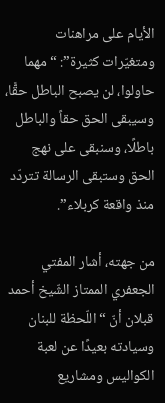الأيام على مراهنات ومتغيّرات كثيرة”: “مهما حاولوا، لن يصبح الباطل حقًّا، وسيبقى الحق حقاً والباطل باطلًا، وسنبقى على نهج الحق وستبقى الرسالة تتردّد منذ واقعة كربلاء”.

من جهته، أشار المفتي الجعفري الممتاز الشّيخ أحمد قبلان أنّ “اللّحظة للبنان وسيادته بعيدًا عن لعبة الكواليس ومشاريع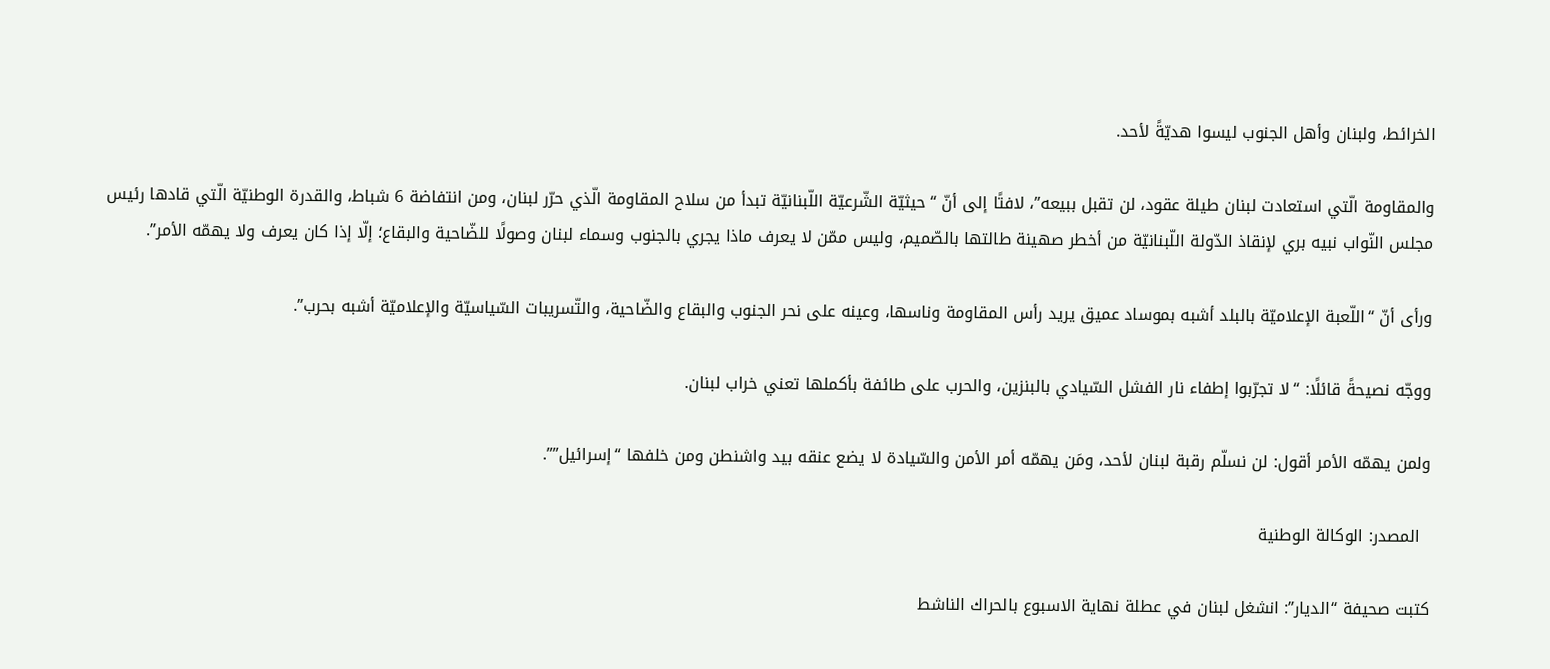الخرائط، ولبنان وأهل الجنوب ليسوا هديّةً لأحد.

والمقاومة الّتي استعادت لبنان طيلة عقود، لن تقبل ببيعه”، لافتًا إلى أنّ “حيثيّة الشّرعيّة اللّبنانيّة تبدأ من سلاح المقاومة الّذي حرّر لبنان، ومن انتفاضة 6 شباط، والقدرة الوطنيّة الّتي قادها رئيس مجلس النّواب نبيه بري لإنقاذ الدّولة اللّبنانيّة من أخطر صهينة طالتها بالصّميم، وليس ممّن لا يعرف ماذا يجري بالجنوب وسماء لبنان وصولًا للضّاحية والبقاع؛ إلّا إذا كان يعرف ولا يهمّه الأمر”.

ورأى أنّ “اللّعبة الإعلاميّة بالبلد أشبه بموساد عميق يريد رأس المقاومة وناسها، وعينه على نحر الجنوب والبقاع والضّاحية، والتّسريبات السّياسيّة والإعلاميّة أشبه بحرب”.

ووجّه نصيحةً قائلًا: “لا تجرّبوا إطفاء نار الفشل السّيادي بالبنزين، والحرب على طائفة بأكملها تعني خراب لبنان.

ولمن يهمّه الأمر أقول: لن نسلّم رقبة لبنان لأحد، ومَن يهمّه أمر الأمن والسّيادة لا يضع عنقه بيد واشنطن ومن خلفها “إسرائيل””.

  المصدر: الوكالة الوطنية

كتبت صحيفة “الديار”: انشغل لبنان في عطلة نهاية الاسبوع بالحراك الناشط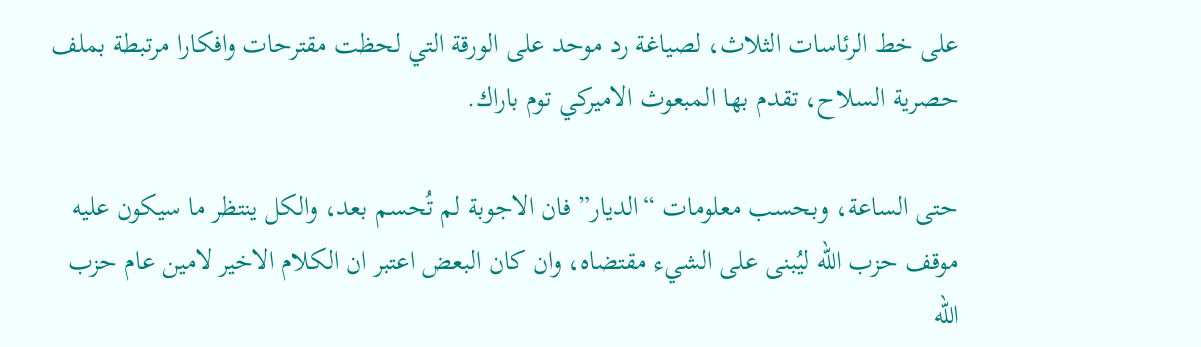على خط الرئاسات الثلاث، لصياغة رد موحد على الورقة التي لحظت مقترحات وافكارا مرتبطة بملف حصرية السلاح، تقدم بها المبعوث الاميركي توم باراك.

حتى الساعة، وبحسب معلومات “الديار” فان الاجوبة لم تُحسم بعد، والكل ينتظر ما سيكون عليه موقف حزب الله ليُبنى على الشيء مقتضاه، وان كان البعض اعتبر ان الكلام الاخير لامين عام حزب الله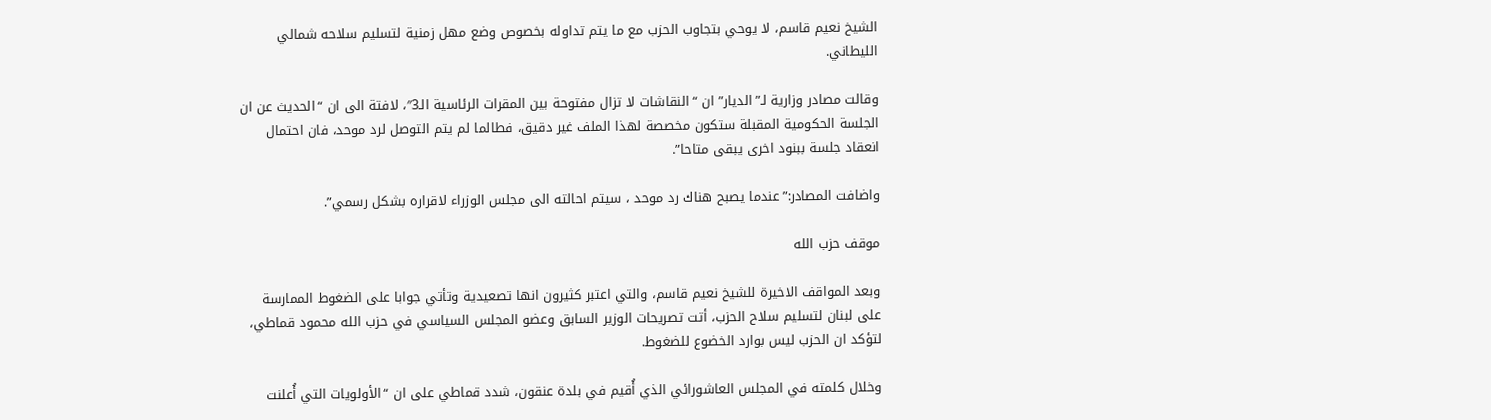الشيخ نعيم قاسم، لا يوحي بتجاوب الحزب مع ما يتم تداوله بخصوص وضع مهل زمنية لتسليم سلاحه شمالي الليطاني.

وقالت مصادر وزارية لـ”الديار” ان “النقاشات لا تزال مفتوحة بين المقرات الرئاسية الـ3″، لافتة الى ان “الحديث عن ان الجلسة الحكومية المقبلة ستكون مخصصة لهذا الملف غير دقيق، فطالما لم يتم التوصل لرد موحد، فان احتمال انعقاد جلسة ببنود اخرى يبقى متاحا”.

واضافت المصادر:”عندما يصبح هناك رد موحد ، سيتم احالته الى مجلس الوزراء لاقراره بشكل رسمي”.

موقف حزب الله

وبعد المواقف الاخيرة للشيخ نعيم قاسم، والتي اعتبر كثيرون انها تصعيدية وتأتي جوابا على الضغوط الممارسة على لبنان لتسليم سلاح الحزب، أتت تصريحات الوزير السابق وعضو المجلس السياسي في حزب الله محمود قماطي، لتؤكد ان الحزب ليس بوارد الخضوع للضغوط.

وخلال كلمته في المجلس العاشورائي الذي أُقيم في بلدة عنقون، شدد قماطي على ان “الأولويات التي أُعلنت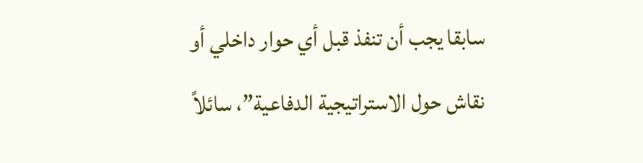سابقا يجب أن تنفذ قبل أي حوار داخلي أو نقاش حول الاستراتيجية الدفاعية”، سائلاً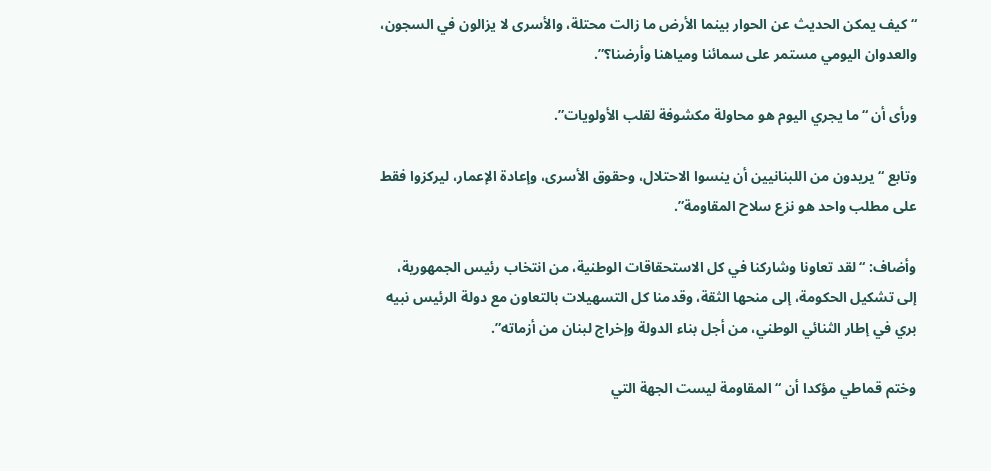“كيف يمكن الحديث عن الحوار بينما الأرض ما زالت محتلة، والأسرى لا يزالون في السجون، والعدوان اليومي مستمر على سمائنا ومياهنا وأرضنا؟”.

ورأى أن “ما يجري اليوم هو محاولة مكشوفة لقلب الأولويات”.

وتابع “يريدون من اللبنانيين أن ينسوا الاحتلال، وحقوق الأسرى، وإعادة الإعمار، ليركزوا فقط على مطلب واحد هو نزع سلاح المقاومة”.

وأضاف: “لقد تعاونا وشاركنا في كل الاستحقاقات الوطنية، من انتخاب رئيس الجمهورية، إلى تشكيل الحكومة، إلى منحها الثقة، وقدمنا كل التسهيلات بالتعاون مع دولة الرئيس نبيه بري في إطار الثنائي الوطني، من أجل بناء الدولة وإخراج لبنان من أزماته”.

وختم قماطي مؤكدا أن “المقاومة ليست الجهة التي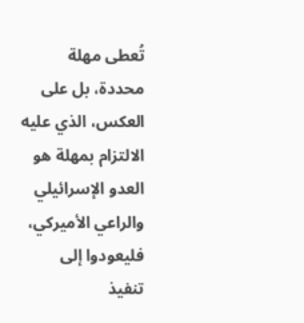تُعطى مهلة محددة، بل على العكس، الذي عليه الالتزام بمهلة هو العدو الإسرائيلي والراعي الأميركي، فليعودوا إلى تنفيذ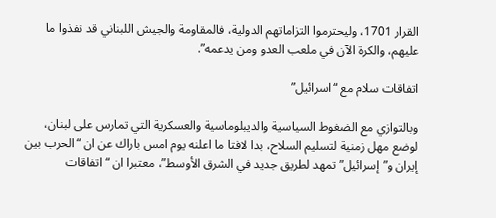القرار 1701، وليحترموا التزاماتهم الدولية، فالمقاومة والجيش اللبناني قد نفذوا ما عليهم، والكرة الآن في ملعب العدو ومن يدعمه”.

اتفاقات سلام مع “اسرائيل”

وبالتوازي مع الضغوط السياسية والديبلوماسية والعسكرية التي تمارس على لبنان، لوضع مهل زمنية لتسليم السلاح، بدا لافتا ما اعلنه يوم امس باراك عن ان “الحرب بين إيران و”إسرائيل” تمهد لطريق جديد في الشرق الأوسط”، معتبرا ان “اتفاقات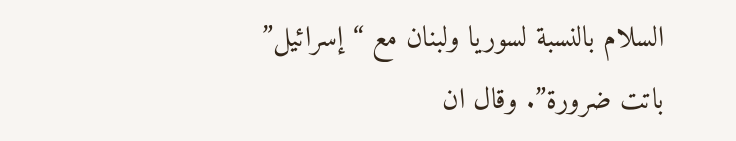السلام بالنسبة لسوريا ولبنان مع “إسرائيل” باتت ضرورة”. وقال ان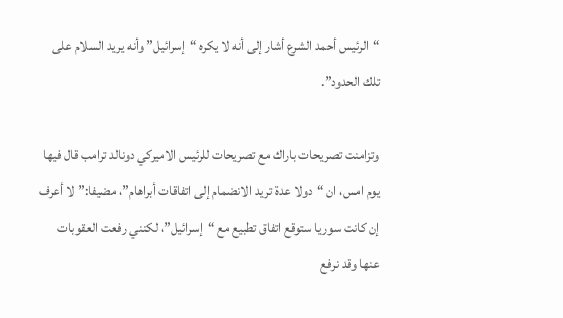“الرئيس أحمد الشرع أشار إلى أنه لا يكره “إسرائيل” وأنه يريد السلام على تلك الحدود”.

وتزامنت تصريحات باراك مع تصريحات للرئيس الاميركي دونالد ترامب قال فيها يوم امس، ان “دولا عدة تريد الانضمام إلى اتفاقات أبراهام”، مضيفا:”لا أعرف إن كانت سوريا ستوقع اتفاق تطبيع مع “إسرائيل”، لكنني رفعت العقوبات عنها وقد نرفع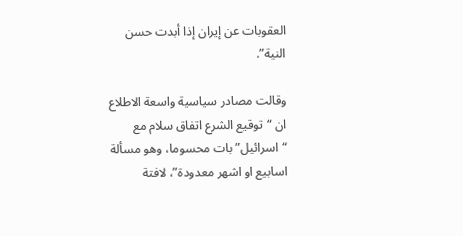العقوبات عن إيران إذا أبدت حسن النية”.

وقالت مصادر سياسية واسعة الاطلاع ان “توقيع الشرع اتفاق سلام مع “اسرائيل” بات محسوما، وهو مسألة اسابيع او اشهر معدودة”، لافتة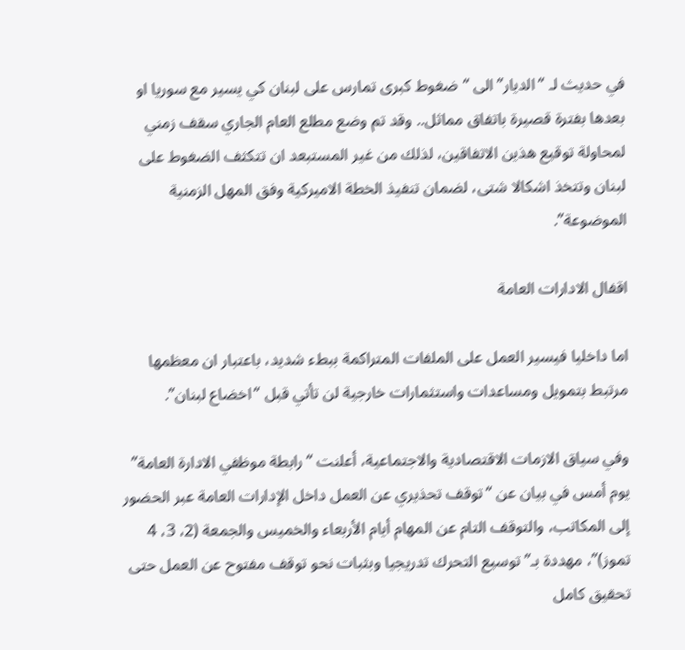في حديث لـ “الديار” الى “ضغوط كبرى تمارس على لبنان كي يسير مع سوريا او بعدها بفترة قصيرة باتفاق مماثل.. وقد تم وضع مطلع العام الجاري سقف زمني لمحاولة توقيع هذين الاتفاقين، لذلك من غير المستبعد ان تتكثف الضغوط على لبنان وتتخذ اشكالا شتى، لضمان تنفيذ الخطة الاميركية وفق المهل الزمنية الموضوعة”.

اقفال الادارات العامة

اما داخليا فيسير العمل على الملفات المتراكمة ببطء شديد، باعتبار ان معظمها مرتبط بتمويل ومساعدات واستثمارات خارجية لن تأتي قبل “اخضاع لبنان”.

وفي سياق الازمات الاقتصادية والاجتماعية، أعلنت “رابطة موظفي الادارة العامة” يوم أمس في بيان عن “توقف تحذيري عن العمل داخل الإدارات العامة عبر الحضور إلى المكاتب، والتوقف التام عن المهام أيام الأربعاء والخميس والجمعة (2، 3، 4 تموز)”، مهددة بـ”توسيع التحرك تدريجيا وبثبات نحو توقف مفتوح عن العمل حتى تحقيق كامل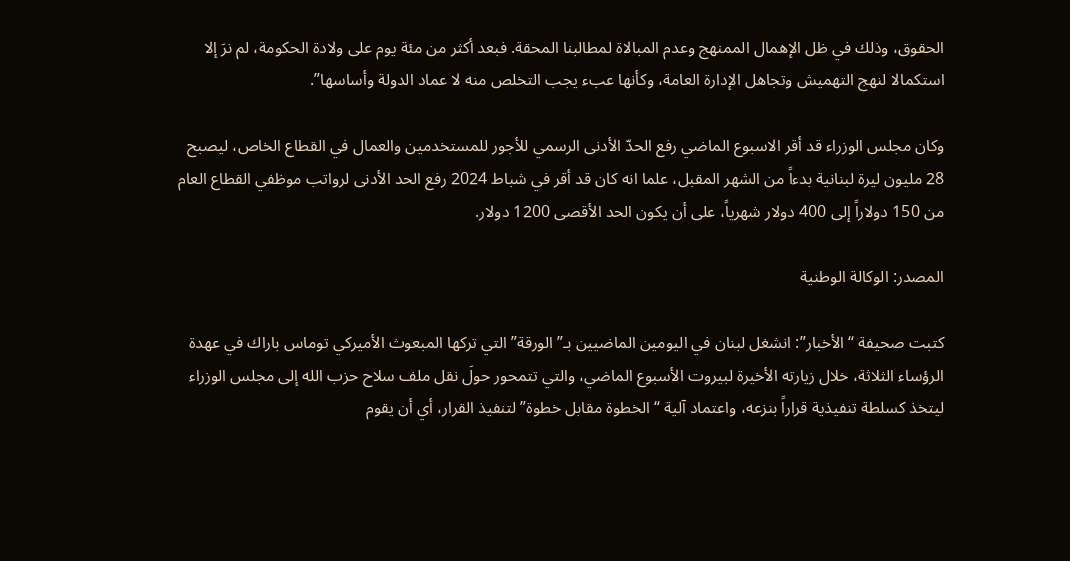الحقوق، وذلك في ظل الإهمال الممنهج وعدم المبالاة لمطالبنا المحقة. فبعد أكثر من مئة يوم على ولادة الحكومة، لم نرَ إلا استكمالا لنهج التهميش وتجاهل الإدارة العامة، وكأنها عبء يجب التخلص منه لا عماد الدولة وأساسها”.

وكان مجلس الوزراء قد أقر الاسبوع الماضي رفع الحدّ الأدنى الرسمي للأجور للمستخدمين والعمال في القطاع الخاص، ليصبح 28 مليون ليرة لبنانية بدءاً من الشهر المقبل، علما انه كان قد أقر في شباط 2024 رفع الحد الأدنى لرواتب موظفي القطاع العام من 150 دولاراً إلى 400 دولار شهرياً، على أن يكون الحد الأقصى 1200 دولار.

المصدر: الوكالة الوطنية

كتبت صحيفة “الأخبار”: انشغل لبنان في اليومين الماضيين بـ”الورقة” التي تركها المبعوث الأميركي توماس باراك في عهدة الرؤساء الثلاثة، خلال زيارته الأخيرة لبيروت الأسبوع الماضي، والتي تتمحور حولَ نقل ملف سلاح حزب الله إلى مجلس الوزراء ليتخذ كسلطة تنفيذية قراراً بنزعه، واعتماد آلية “الخطوة مقابل خطوة” لتنفيذ القرار، أي أن يقوم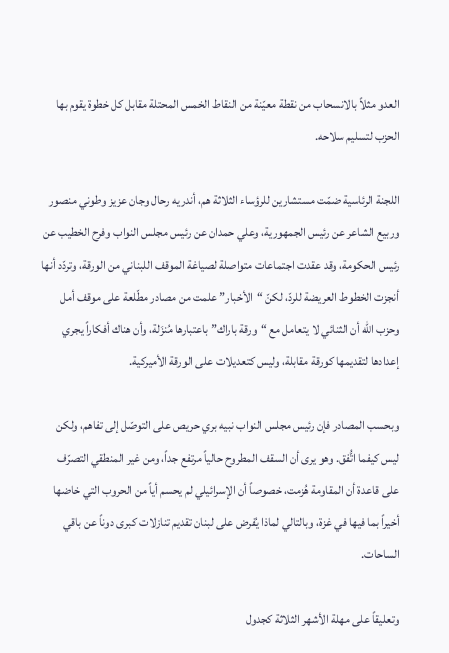العدو مثلاً بالانسحاب من نقطة معيّنة من النقاط الخمس المحتلة مقابل كل خطوة يقوم بها الحزب لتسليم سلاحه.

اللجنة الرئاسية ضمّت مستشارين للرؤساء الثلاثة هم، أندريه رحال وجان عزيز وطوني منصور وربيع الشاعر عن رئيس الجمهورية، وعلي حمدان عن رئيس مجلس النواب وفرح الخطيب عن رئيس الحكومة، وقد عقدت اجتماعات متواصلة لصياغة الموقف اللبناني من الورقة، وتردّد أنها أنجزت الخطوط العريضة للردّ، لكنّ “الأخبار” علمت من مصادر مطّلعة على موقف أمل وحزب الله أن الثنائي لا يتعامل مع “ورقة باراك” باعتبارها مُنزَلة، وأن هناك أفكاراً يجري إعدادها لتقديمها كورقة مقابلة، وليس كتعديلات على الورقة الأميركية.

وبحسب المصادر فإن رئيس مجلس النواب نبيه بري حريص على التوصّل إلى تفاهم، ولكن ليس كيفما اتُّفق. وهو يرى أن السقف المطروح حالياً مرتفع جداً، ومن غير المنطقي التصرّف على قاعدة أن المقاومة هُزمت، خصوصاً أن الإسرائيلي لم يحسم أياً من الحروب التي خاضها أخيراً بما فيها في غزة، وبالتالي لماذا يُفرض على لبنان تقديم تنازلات كبرى دوناً عن باقي الساحات.

وتعليقاً على مهلة الأشهر الثلاثة كجدول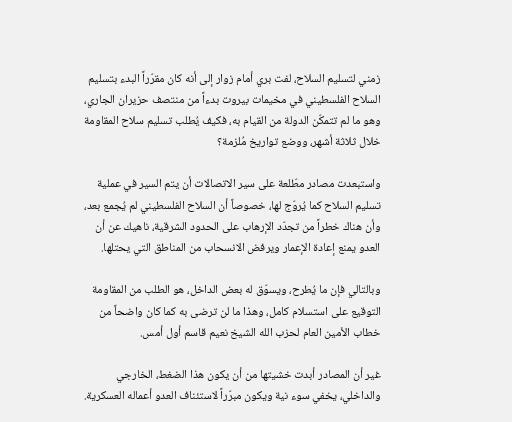زمني لتسليم السلاح، لفت بري أمام زوار إلى أنه كان مقرّراً البدء بتسليم السلاح الفلسطيني في مخيمات بيروت بدءاً من منتصف حزيران الجاري، وهو ما لم تتمكّن الدولة من القيام به، فكيف يُطلب تسليم سلاح المقاومة خلال ثلاثة أشهر، ووضع تواريخ مُلزمة؟

واستبعدت مصادر مطّلعة على سير الاتصالات أن يتم السير في عملية تسليم السلاح كما يُروّج لها، خصوصاً أن السلاح الفلسطيني لم يُجمع بعد، وأن هناك خطراً من تجدّد الإرهاب على الحدود الشرقية، ناهيك عن أن العدو يمنع إعادة الإعمار ويرفض الانسحاب من المناطق التي يحتلها.

وبالتالي فإن ما يُطرح، ويسوّق له بعض الداخل، هو الطلب من المقاومة التوقيع على استسلام كامل، وهذا ما لن ترضى به كما كان واضحاً من خطاب الأمين العام لحزب الله الشيخ نعيم قاسم أول أمس.

غير أن المصادر أبدت خشيتها من أن يكون هذا الضغط، الخارجي والداخلي، يخفي سوء نية ويكون مبرّراً لاستئناف العدو أعماله العسكرية.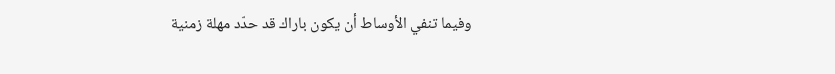وفيما تنفي الأوساط أن يكون باراك قد حدّد مهلة زمنية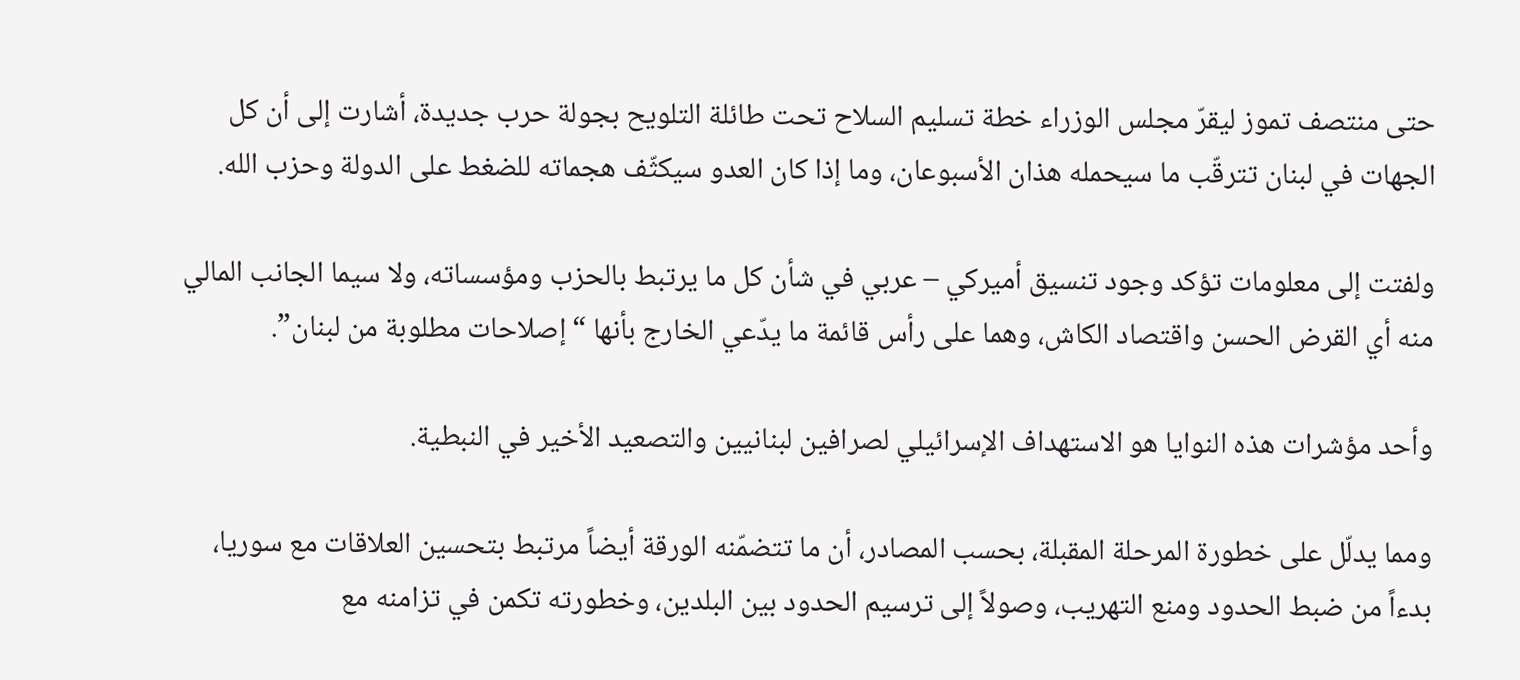حتى منتصف تموز ليقرّ مجلس الوزراء خطة تسليم السلاح تحت طائلة التلويح بجولة حرب جديدة، أشارت إلى أن كل الجهات في لبنان تترقّب ما سيحمله هذان الأسبوعان، وما إذا كان العدو سيكثّف هجماته للضغط على الدولة وحزب الله.

ولفتت إلى معلومات تؤكد وجود تنسيق أميركي – عربي في شأن كل ما يرتبط بالحزب ومؤسساته، ولا سيما الجانب المالي منه أي القرض الحسن واقتصاد الكاش، وهما على رأس قائمة ما يدّعي الخارج بأنها “إصلاحات مطلوبة من لبنان”.

وأحد مؤشرات هذه النوايا هو الاستهداف الإسرائيلي لصرافين لبنانيين والتصعيد الأخير في النبطية.

ومما يدلّل على خطورة المرحلة المقبلة، بحسب المصادر، أن ما تتضمّنه الورقة أيضاً مرتبط بتحسين العلاقات مع سوريا، بدءاً من ضبط الحدود ومنع التهريب، وصولاً إلى ترسيم الحدود بين البلدين، وخطورته تكمن في تزامنه مع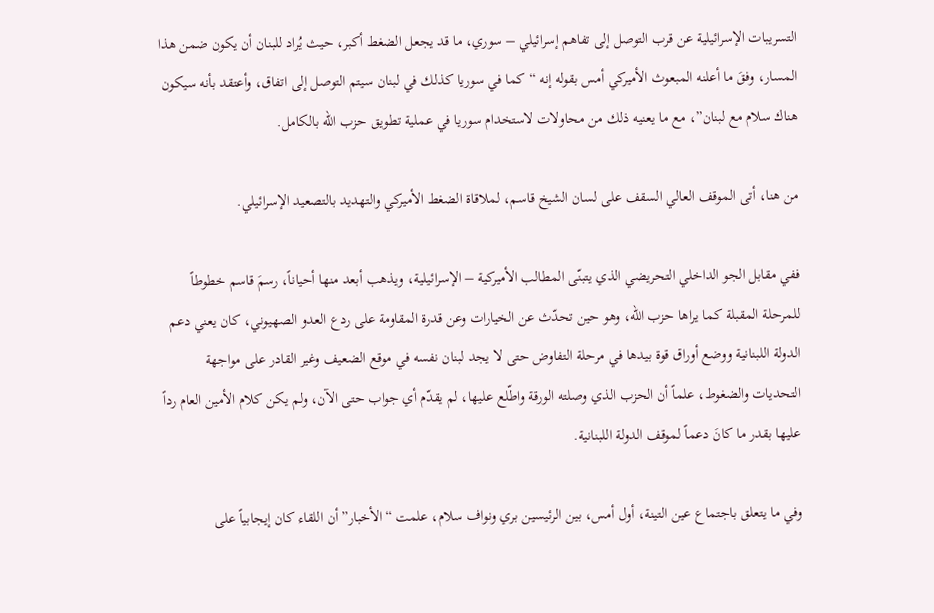التسريبات الإسرائيلية عن قرب التوصل إلى تفاهم إسرائيلي – سوري، ما قد يجعل الضغط أكبر، حيث يُراد للبنان أن يكون ضمن هذا المسار، وفقَ ما أعلنه المبعوث الأميركي أمس بقوله إنه “كما في سوريا كذلك في لبنان سيتم التوصل إلى اتفاق، وأعتقد بأنه سيكون هناك سلام مع لبنان”، مع ما يعنيه ذلك من محاولات لاستخدام سوريا في عملية تطويق حزب الله بالكامل.

من هنا، أتى الموقف العالي السقف على لسان الشيخ قاسم، لملاقاة الضغط الأميركي والتهديد بالتصعيد الإسرائيلي.

ففي مقابل الجو الداخلي التحريضي الذي يتبنّى المطالب الأميركية – الإسرائيلية، ويذهب أبعد منها أحياناً، رسمَ قاسم خطوطاً للمرحلة المقبلة كما يراها حزب الله، وهو حين تحدّث عن الخيارات وعن قدرة المقاومة على ردع العدو الصهيوني، كان يعني دعم الدولة اللبنانية ووضع أوراق قوة بيدها في مرحلة التفاوض حتى لا يجد لبنان نفسه في موقع الضعيف وغير القادر على مواجهة التحديات والضغوط، علماً أن الحزب الذي وصلته الورقة واطّلع عليها، لم يقدّم أي جواب حتى الآن، ولم يكن كلام الأمين العام رداً عليها بقدر ما كانَ دعماً لموقف الدولة اللبنانية.

وفي ما يتعلق باجتماع عين التينة، أول أمس، بين الرئيسين بري ونواف سلام، علمت “الأخبار” أن اللقاء كان إيجابياً على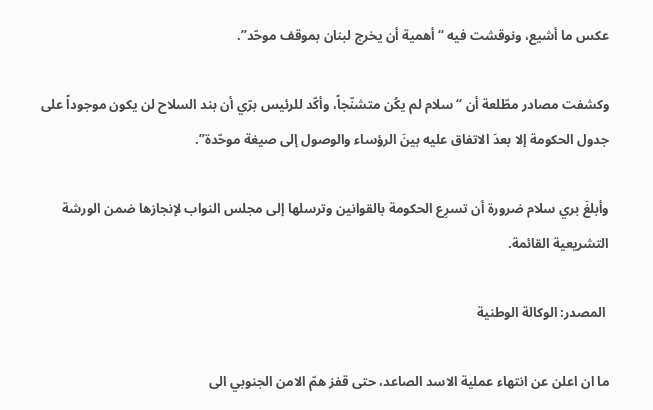عكس ما أشيع، ونوقشت فيه “أهمية أن يخرج لبنان بموقف موحّد”.

وكشفت مصادر مطّلعة أن “سلام لم يكُن متشنّجاً، وأكّد للرئيس برّي أن بند السلاح لن يكون موجوداً على جدول الحكومة إلا بعدَ الاتفاق عليه بينَ الرؤساء والوصول إلى صيغة موحّدة”.

وأبلغَ بري سلام ضرورة أن تسرِع الحكومة بالقوانين وترسلها إلى مجلس النواب لإنجازها ضمن الورشة التشريعية القائمة.

 المصدر: الوكالة الوطنية

ما ان اعلن عن انتهاء عملية الاسد الصاعد، حتى قفز همّ الامن الجنوبي الى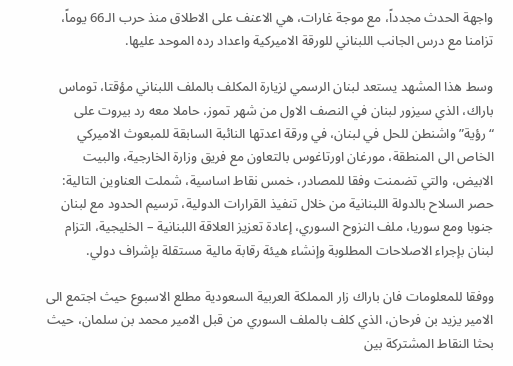واجهة الحدث مجدداً، مع موجة غارات، هي الاعنف على الاطلاق منذ حرب الـ66 يوماً، تزامنا مع درس الجانب اللبناني للورقة الاميركية واعداد رده الموحد عليها.

وسط هذا المشهد يستعد لبنان الرسمي لزيارة المكلف بالملف اللبناني مؤقتا، توماس باراك، الذي سيزور لبنان في النصف الاول من شهر تموز، حاملا معه رد بيروت على “رؤية” واشنطن للحل في لبنان، في ورقة اعدتها النائبة السابقة للمبعوث الاميركي الخاص الى المنطقة، مورغان اورتاغوس بالتعاون مع فريق وزارة الخارجية، والبيت الابيض، والتي تضمنت وفقا للمصادر، خمس نقاط اساسية، شملت العناوين التالية: حصر السلاح بالدولة اللبنانية من خلال تنفيذ القرارات الدولية، ترسيم الحدود مع لبنان جنوبا ومع سوريا، ملف النزوح السوري، إعادة تعزيز العلاقة اللبنانية – الخليجية، التزام لبنان بإجراء الاصلاحات المطلوبة وإنشاء هيئة رقابة مالية مستقلة بإشراف دولي.

ووفقا للمعلومات فان باراك زار المملكة العربية السعودية مطلع الاسبوع حيث اجتمع الى الامير يزيد بن فرحان، الذي كلف بالملف السوري من قبل الامير محمد بن سلمان، حيث بحثا النقاط المشتركة بين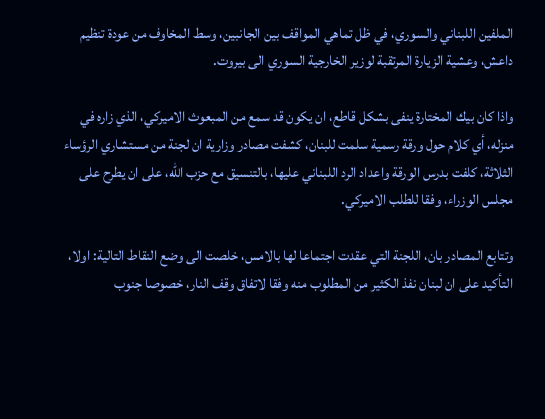الملفين اللبناني والسوري، في ظل تماهي المواقف بين الجانبين، وسط المخاوف من عودة تنظيم داعش، وعشية الزيارة المرتقبة لوزير الخارجية السوري الى بيروت.

واذا كان بيك المختارة ينفى بشكل قاطع، ان يكون قد سمع من المبعوث الاميركي، الذي زاره في منزله، أي كلام حول ورقة رسمية سلمت للبنان، كشفت مصادر وزارية ان لجنة من مستشاري الرؤساء الثلاثة، كلفت بدرس الورقة واعداد الرد اللبناني عليها، بالتنسيق مع حزب الله، على ان يطرح على مجلس الوزراء، وفقا للطلب الاميركي.

وتتابع المصادر بان، اللجنة التي عقدت اجتماعا لها بالامس، خلصت الى وضع النقاط التالية: اولا، التأكيد على ان لبنان نفذ الكثير من المطلوب منه وفقا لاتفاق وقف النار، خصوصا جنوب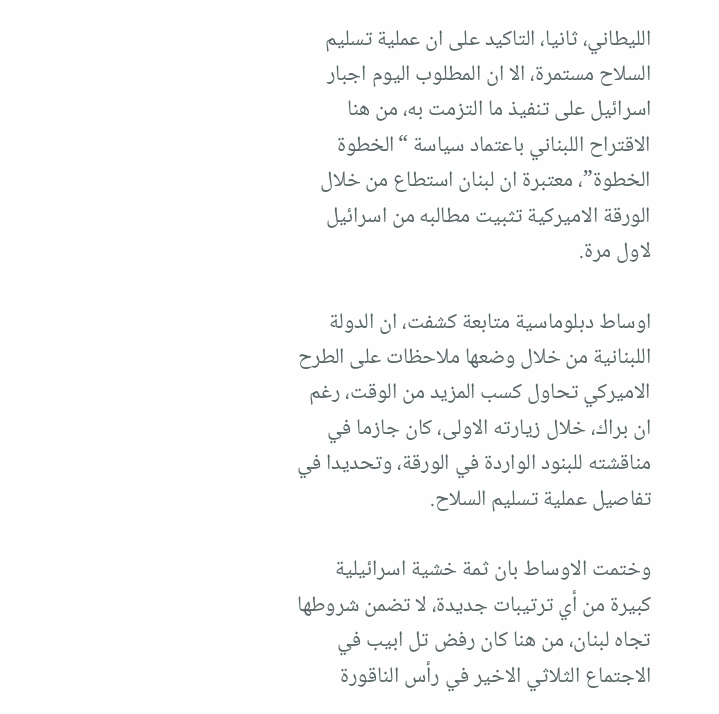الليطاني، ثانيا، التاكيد على ان عملية تسليم السلاح مستمرة، الا ان المطلوب اليوم اجبار اسرائيل على تنفيذ ما التزمت به، من هنا الاقتراح اللبناني باعتماد سياسة “الخطوة الخطوة”، معتبرة ان لبنان استطاع من خلال الورقة الاميركية تثبيت مطالبه من اسرائيل لاول مرة.

اوساط دبلوماسية متابعة كشفت، ان الدولة اللبنانية من خلال وضعها ملاحظات على الطرح الاميركي تحاول كسب المزيد من الوقت، رغم ان براك، خلال زيارته الاولى، كان جازما في مناقشته للبنود الواردة في الورقة، وتحديدا في تفاصيل عملية تسليم السلاح.

وختمت الاوساط بان ثمة خشية اسرائيلية كبيرة من أي ترتيبات جديدة، لا تضمن شروطها تجاه لبنان، من هنا كان رفض تل ابيب في الاجتماع الثلاثي الاخير في رأس الناقورة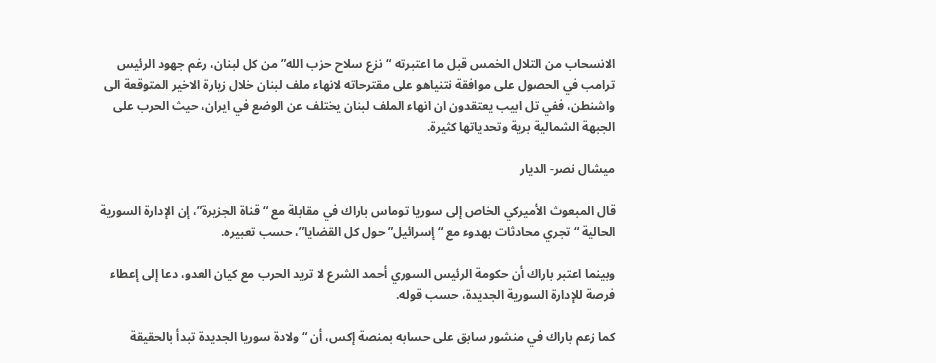الانسحاب من التلال الخمس قبل ما اعتبرته “نزع سلاح حزب الله” من كل لبنان، رغم جهود الرئيس ترامب في الحصول على موافقة نتنياهو على مقترحاته لانهاء ملف لبنان خلال زيارة الاخير المتوقعة الى واشنطن، ففي تل ابيب يعتقدون ان انهاء الملف لبنان يختلف عن الوضع في ايران، حيث الحرب على الجبهة الشمالية برية وتحدياتها كثيرة.

ميشال نصر- الديار

قال المبعوث الأميركي الخاص إلى سوريا توماس باراك في مقابلة مع “قناة الجزيرة”، إن الإدارة السورية الحالية “تجري محادثات بهدوء مع “إسرائيل” حول كل القضايا”، حسب تعبيره.

وبينما اعتبر باراك أن حكومة الرئيس السوري أحمد الشرع لا تريد الحرب مع كيان العدو، دعا إلى إعطاء فرصة للإدارة السورية الجديدة، حسب قوله.

كما زعم باراك في منشور سابق على حسابه بمنصة إكس، أن “ولادة سوريا الجديدة تبدأ بالحقيقة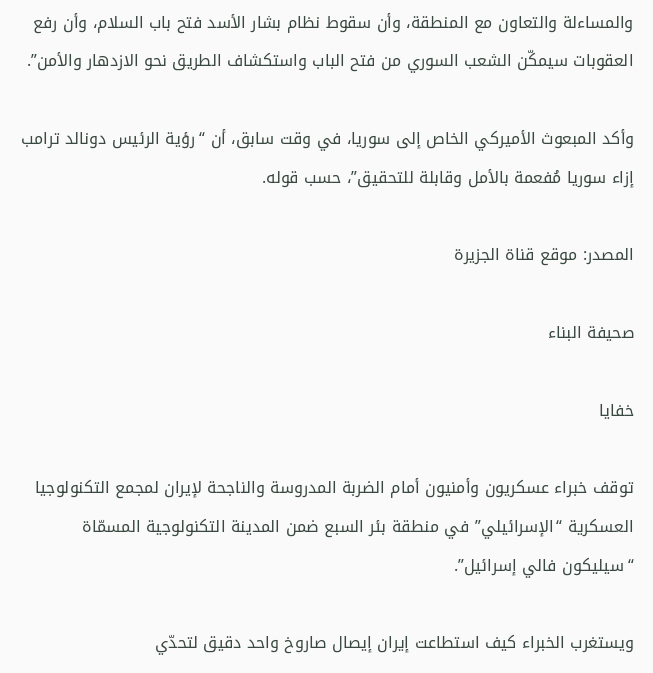والمساءلة والتعاون مع المنطقة، وأن سقوط نظام بشار الأسد فتح باب السلام، وأن رفع العقوبات سيمكّن الشعب السوري من فتح الباب واستكشاف الطريق نحو الازدهار والأمن”.

وأكد المبعوث الأميركي الخاص إلى سوريا، في وقت سابق، أن “رؤية الرئيس دونالد ترامب إزاء سوريا مُفعمة بالأمل وقابلة للتحقيق”، حسب قوله.

المصدر: موقع قناة الجزيرة

صحيفة البناء

خفايا

توقف خبراء عسكريون وأمنيون أمام الضربة المدروسة والناجحة لإيران لمجمع التكنولوجيا العسكرية “الإسرائيلي” في منطقة بئر السبع ضمن المدينة التكنولوجية المسمّاة “سيليكون فالي إسرائيل”.

ويستغرب الخبراء كيف استطاعت إيران إيصال صاروخ واحد دقيق لتحدّي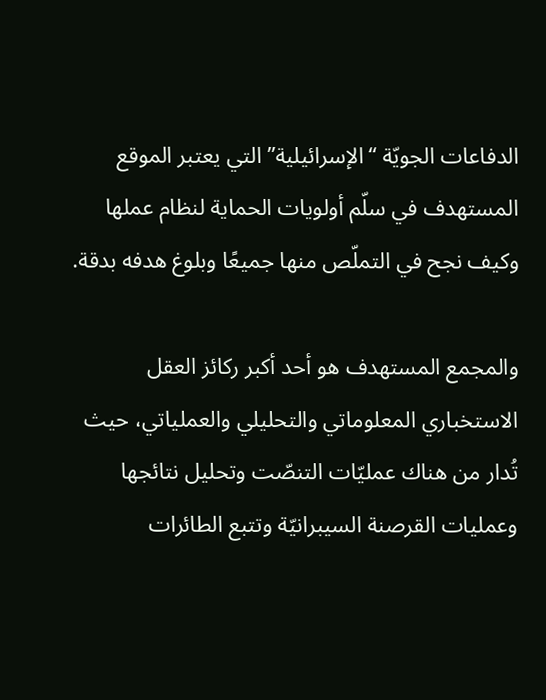الدفاعات الجويّة “الإسرائيلية” التي يعتبر الموقع المستهدف في سلّم أولويات الحماية لنظام عملها وكيف نجح في التملّص منها جميعًا وبلوغ هدفه بدقة.

والمجمع المستهدف هو أحد أكبر ركائز العقل الاستخباري المعلوماتي والتحليلي والعملياتي، حيث تُدار من هناك عمليّات التنصّت وتحليل نتائجها وعمليات القرصنة السيبرانيّة وتتبع الطائرات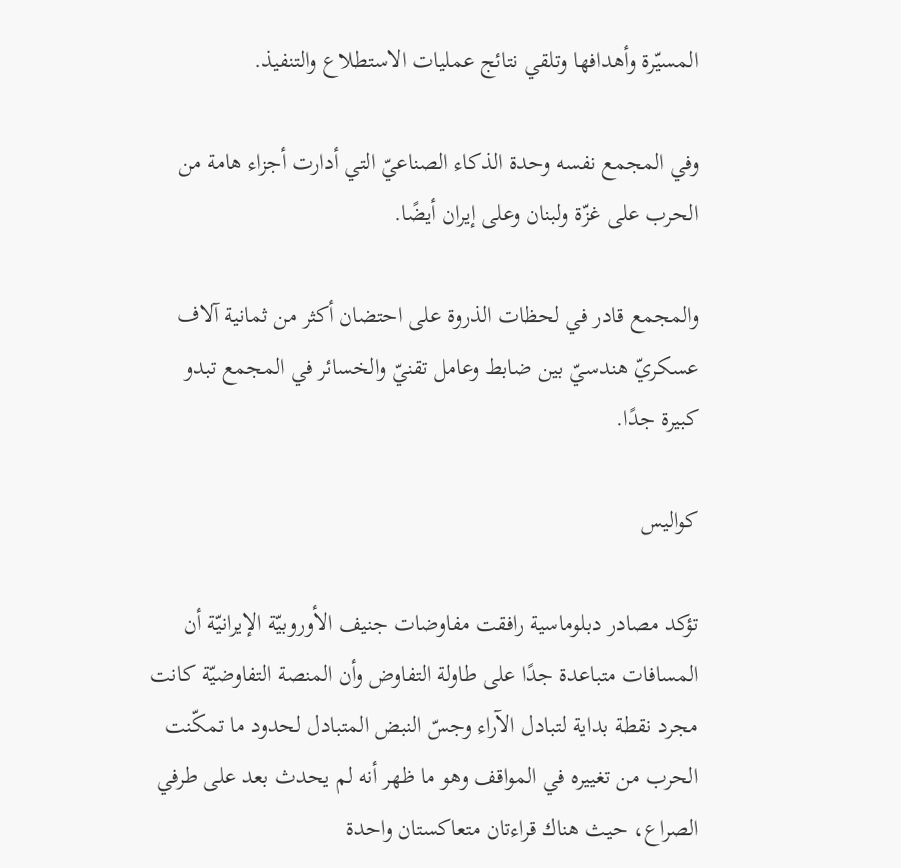المسيّرة وأهدافها وتلقي نتائج عمليات الاستطلاع والتنفيذ.

وفي المجمع نفسه وحدة الذكاء الصناعيّ التي أدارت أجزاء هامة من الحرب على غزّة ولبنان وعلى إيران أيضًا.

والمجمع قادر في لحظات الذروة على احتضان أكثر من ثمانية آلاف عسكريّ هندسيّ بين ضابط وعامل تقنيّ والخسائر في المجمع تبدو كبيرة جدًا.

كواليس

تؤكد مصادر دبلوماسية رافقت مفاوضات جنيف الأوروبيّة الإيرانيّة أن المسافات متباعدة جدًا على طاولة التفاوض وأن المنصة التفاوضيّة كانت مجرد نقطة بداية لتبادل الآراء وجسّ النبض المتبادل لحدود ما تمكّنت الحرب من تغييره في المواقف وهو ما ظهر أنه لم يحدث بعد على طرفي الصراع، حيث هناك قراءتان متعاكستان واحدة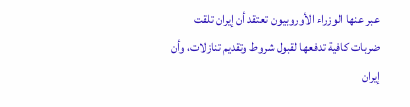عبر عنها الوزراء الأوروبيون تعتقد أن إيران تلقت ضربات كافية تدفعها لقبول شروط وتقديم تنازلات، وأن إيران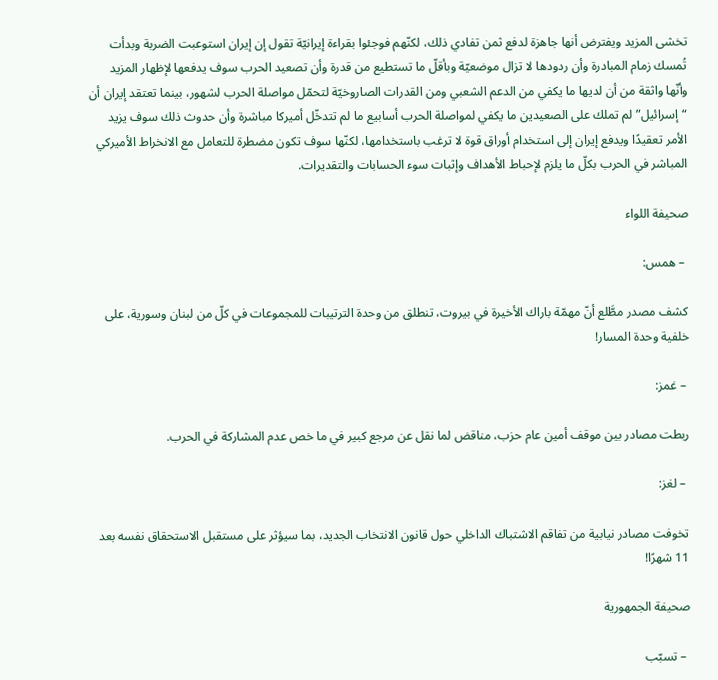تخشى المزيد ويفترض أنها جاهزة لدفع ثمن تفادي ذلك، لكنّهم فوجئوا بقراءة إيرانيّة تقول إن إيران استوعبت الضربة وبدأت تُمسك زمام المبادرة وأن ردودها لا تزال موضعيّة وبأقلّ ما تستطيع من قدرة وأن تصعيد الحرب سوف يدفعها لإظهار المزيد وأنّها واثقة من أن لديها ما يكفي من الدعم الشعبي ومن القدرات الصاروخيّة لتحمّل مواصلة الحرب لشهور، بينما تعتقد إيران أن “إسرائيل” لم تملك على الصعيدين ما يكفي لمواصلة الحرب أسابيع ما لم تتدخّل أميركا مباشرة وأن حدوث ذلك سوف يزيد الأمر تعقيدًا ويدفع إيران إلى استخدام أوراق قوة لا ترغب باستخدامها، لكنّها سوف تكون مضطرة للتعامل مع الانخراط الأميركي المباشر في الحرب بكلّ ما يلزم لإحباط الأهداف وإثبات سوء الحسابات والتقديرات.

صحيفة اللواء

 – همس:

كشف مصدر مطَّلع أنّ مهمّة باراك الأخيرة في بيروت، تنطلق من وحدة الترتيبات للمجموعات في كلّ من لبنان وسورية، على خلفية وحدة المسار!

 – غمز:

ربطت مصادر بين موقف أمين عام حزب، مناقض لما نقل عن مرجع كبير في ما خص عدم المشاركة في الحرب.

 – لغز:

تخوفت مصادر نيابية من تفاقم الاشتباك الداخلي حول قانون الانتخاب الجديد، بما سيؤثر على مستقبل الاستحقاق نفسه بعد 11 شهرًا!

صحيفة الجمهورية

 – تسبّب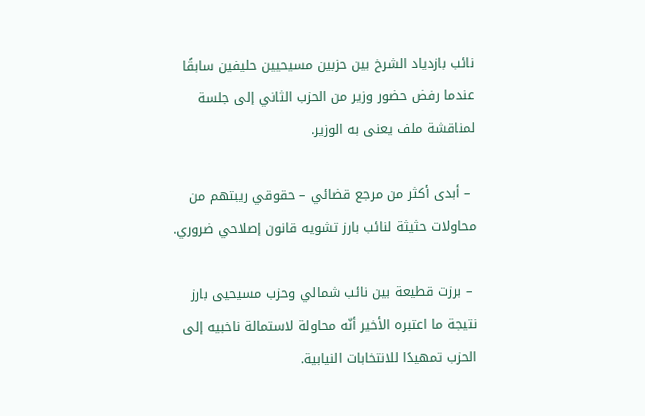نائب بازدياد الشرخ بين حزبين مسيحيين حليفين سابقًا عندما رفض حضور وزير من الحزب الثاني إلى جلسة لمناقشة ملف يعنى به الوزير.

 – أبدى أكثر من مرجع قضائي – حقوقي ريبتهم من محاولات حثيثة لنائب بارز تشويه قانون إصلاحي ضروري.

 – برزت قطيعة بين نائب شمالي وحزب مسيحيى بارز نتيجة ما اعتبره الأخير أنّه محاولة لاستمالة ناخبيه إلى الحزب تمهيدًا للانتخابات النيابية.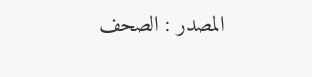المصدر : الصحف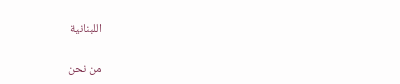اللبنانية

من نحن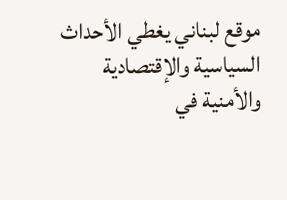موقع لبناني يغطي الأحداث السياسية والإقتصادية والأمنية في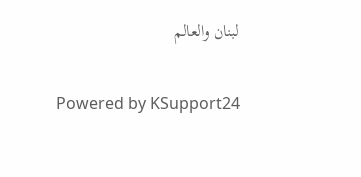لبنان والعالم

Powered by KSupport24